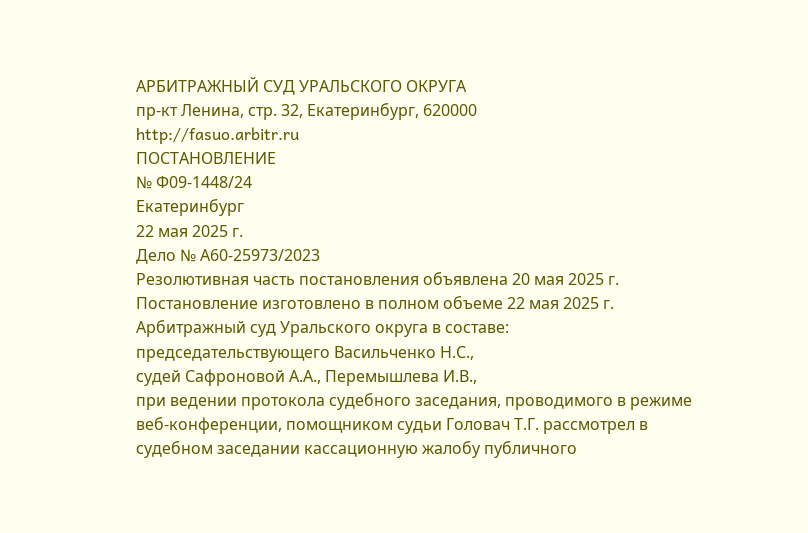АРБИТРАЖНЫЙ СУД УРАЛЬСКОГО ОКРУГА
пр-кт Ленина, стр. 32, Екатеринбург, 620000
http://fasuo.arbitr.ru
ПОСТАНОВЛЕНИЕ
№ Ф09-1448/24
Екатеринбург
22 мая 2025 г.
Дело № А60-25973/2023
Резолютивная часть постановления объявлена 20 мая 2025 г.
Постановление изготовлено в полном объеме 22 мая 2025 г.
Арбитражный суд Уральского округа в составе:
председательствующего Васильченко Н.С.,
судей Сафроновой А.А., Перемышлева И.В.,
при ведении протокола судебного заседания, проводимого в режиме веб-конференции, помощником судьи Головач Т.Г. рассмотрел в судебном заседании кассационную жалобу публичного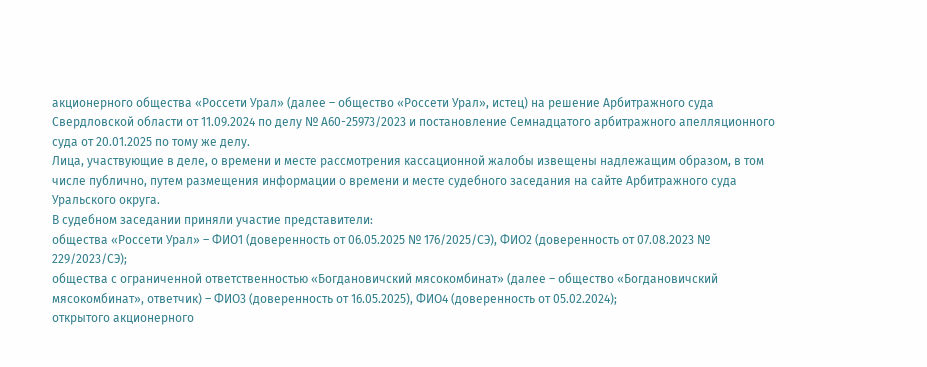акционерного общества «Россети Урал» (далее – общество «Россети Урал», истец) на решение Арбитражного суда Свердловской области от 11.09.2024 по делу № А60-25973/2023 и постановление Семнадцатого арбитражного апелляционного суда от 20.01.2025 по тому же делу.
Лица, участвующие в деле, о времени и месте рассмотрения кассационной жалобы извещены надлежащим образом, в том числе публично, путем размещения информации о времени и месте судебного заседания на сайте Арбитражного суда Уральского округа.
В судебном заседании приняли участие представители:
общества «Россети Урал» – ФИО1 (доверенность от 06.05.2025 № 176/2025/СЭ), ФИО2 (доверенность от 07.08.2023 № 229/2023/СЭ);
общества с ограниченной ответственностью «Богдановичский мясокомбинат» (далее – общество «Богдановичский мясокомбинат», ответчик) – ФИО3 (доверенность от 16.05.2025), ФИО4 (доверенность от 05.02.2024);
открытого акционерного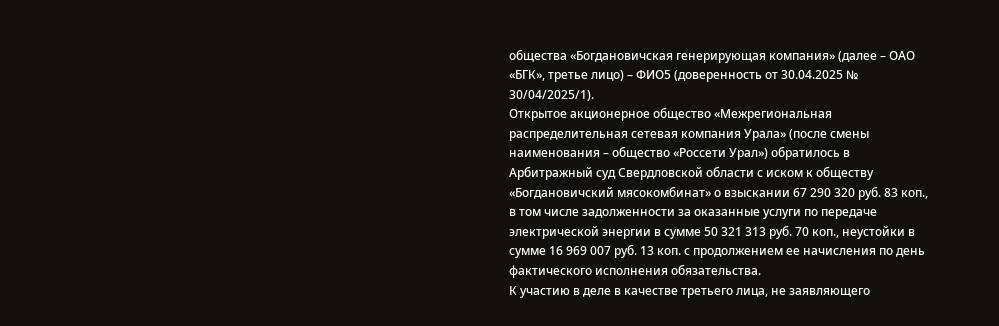общества «Богдановичская генерирующая компания» (далее – ОАО «БГК», третье лицо) – ФИО5 (доверенность от 30.04.2025 № 30/04/2025/1).
Открытое акционерное общество «Межрегиональная распределительная сетевая компания Урала» (после смены наименования – общество «Россети Урал») обратилось в Арбитражный суд Свердловской области с иском к обществу «Богдановичский мясокомбинат» о взыскании 67 290 320 руб. 83 коп., в том числе задолженности за оказанные услуги по передаче электрической энергии в сумме 50 321 313 руб. 70 коп., неустойки в сумме 16 969 007 руб. 13 коп. с продолжением ее начисления по день фактического исполнения обязательства.
К участию в деле в качестве третьего лица, не заявляющего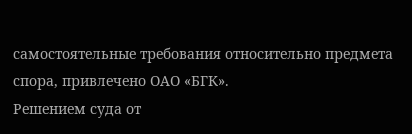самостоятельные требования относительно предмета спора, привлечено ОАО «БГК».
Решением суда от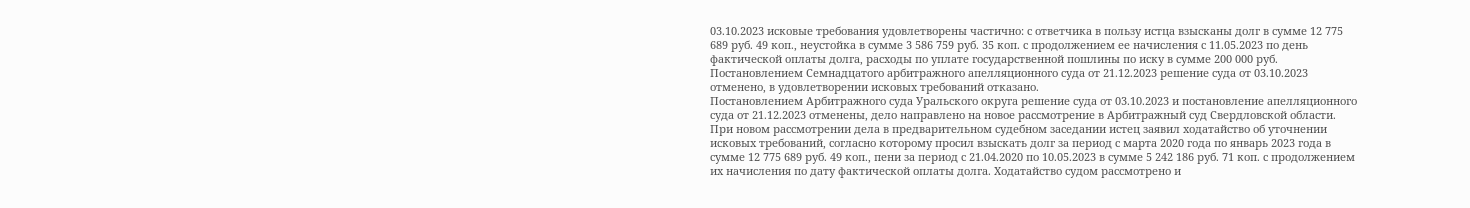03.10.2023 исковые требования удовлетворены частично: с ответчика в пользу истца взысканы долг в сумме 12 775 689 руб. 49 коп., неустойка в сумме 3 586 759 руб. 35 коп. с продолжением ее начисления с 11.05.2023 по день фактической оплаты долга, расходы по уплате государственной пошлины по иску в сумме 200 000 руб.
Постановлением Семнадцатого арбитражного апелляционного суда от 21.12.2023 решение суда от 03.10.2023 отменено, в удовлетворении исковых требований отказано.
Постановлением Арбитражного суда Уральского округа решение суда от 03.10.2023 и постановление апелляционного суда от 21.12.2023 отменены, дело направлено на новое рассмотрение в Арбитражный суд Свердловской области.
При новом рассмотрении дела в предварительном судебном заседании истец заявил ходатайство об уточнении исковых требований, согласно которому просил взыскать долг за период с марта 2020 года по январь 2023 года в сумме 12 775 689 руб. 49 коп., пени за период с 21.04.2020 по 10.05.2023 в сумме 5 242 186 руб. 71 коп. с продолжением их начисления по дату фактической оплаты долга. Ходатайство судом рассмотрено и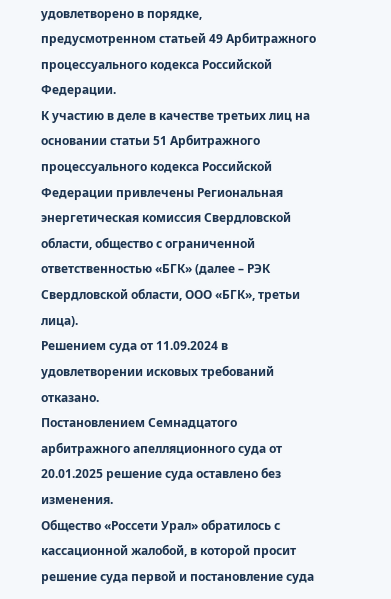удовлетворено в порядке, предусмотренном статьей 49 Арбитражного процессуального кодекса Российской Федерации.
К участию в деле в качестве третьих лиц на основании статьи 51 Арбитражного процессуального кодекса Российской Федерации привлечены Региональная энергетическая комиссия Свердловской области, общество с ограниченной ответственностью «БГК» (далее – РЭК Свердловской области, ООО «БГК», третьи лица).
Решением суда от 11.09.2024 в удовлетворении исковых требований отказано.
Постановлением Семнадцатого арбитражного апелляционного суда от 20.01.2025 решение суда оставлено без изменения.
Общество «Россети Урал» обратилось с кассационной жалобой, в которой просит решение суда первой и постановление суда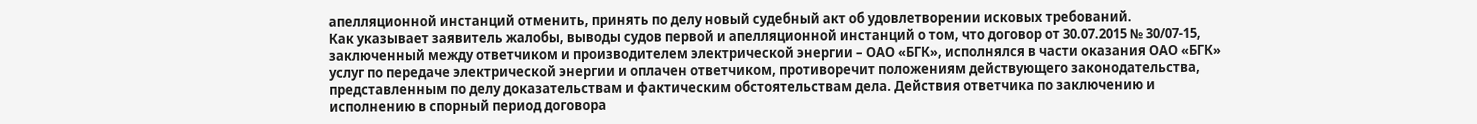апелляционной инстанций отменить, принять по делу новый судебный акт об удовлетворении исковых требований.
Как указывает заявитель жалобы, выводы судов первой и апелляционной инстанций о том, что договор от 30.07.2015 № 30/07-15, заключенный между ответчиком и производителем электрической энергии – ОАО «БГК», исполнялся в части оказания ОАО «БГК» услуг по передаче электрической энергии и оплачен ответчиком, противоречит положениям действующего законодательства, представленным по делу доказательствам и фактическим обстоятельствам дела. Действия ответчика по заключению и исполнению в спорный период договора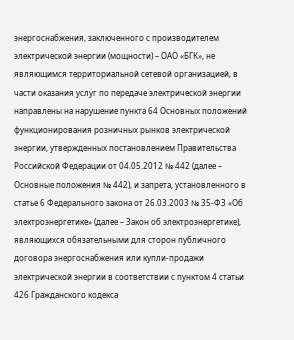энергоснабжения, заключенного с производителем электрической энергии (мощности) – ОАО «БГК», не являющимся территориальной сетевой организацией, в части оказания услуг по передаче электрической энергии направлены на нарушение пункта 64 Основных положений функционирования розничных рынков электрической энергии, утвержденных постановлением Правительства Российской Федерации от 04.05.2012 № 442 (далее – Основные положения № 442), и запрета, установленного в статье 6 Федерального закона от 26.03.2003 № 35-ФЗ «Об электроэнергетике» (далее – Закон об электроэнергетике), являющихся обязательными для сторон публичного договора энергоснабжения или купли-продажи электрической энергии в соответствии с пунктом 4 статьи 426 Гражданского кодекса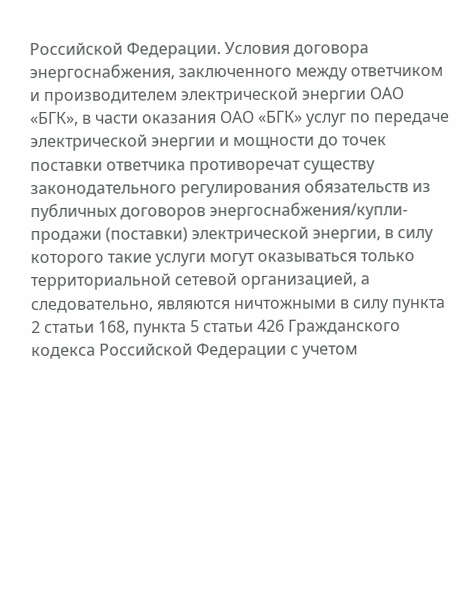Российской Федерации. Условия договора энергоснабжения, заключенного между ответчиком и производителем электрической энергии ОАО «БГК», в части оказания ОАО «БГК» услуг по передаче электрической энергии и мощности до точек поставки ответчика противоречат существу законодательного регулирования обязательств из публичных договоров энергоснабжения/купли-продажи (поставки) электрической энергии, в силу которого такие услуги могут оказываться только территориальной сетевой организацией, а следовательно, являются ничтожными в силу пункта 2 статьи 168, пункта 5 статьи 426 Гражданского кодекса Российской Федерации с учетом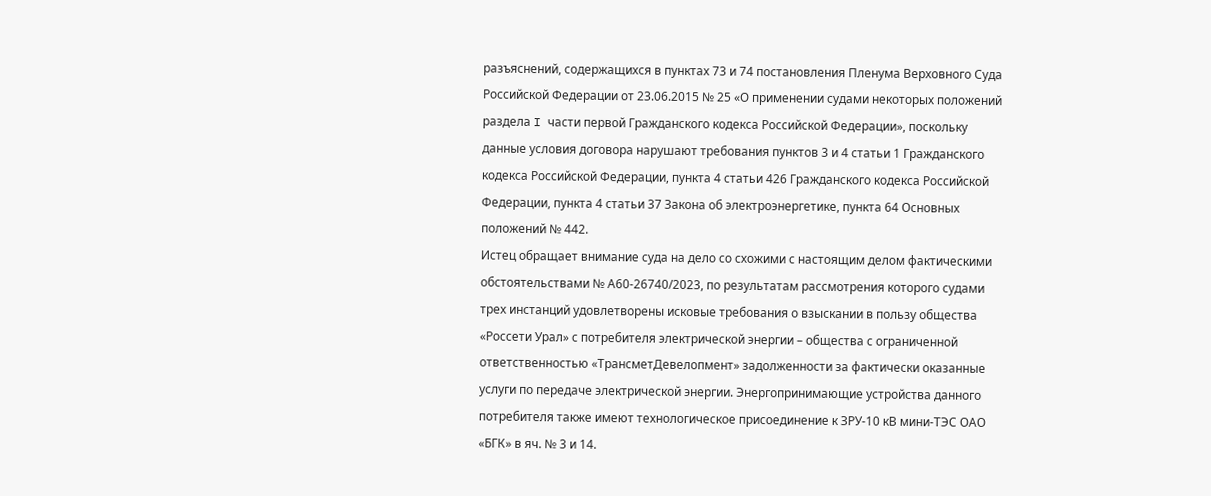разъяснений, содержащихся в пунктах 73 и 74 постановления Пленума Верховного Суда Российской Федерации от 23.06.2015 № 25 «О применении судами некоторых положений раздела I части первой Гражданского кодекса Российской Федерации», поскольку данные условия договора нарушают требования пунктов 3 и 4 статьи 1 Гражданского кодекса Российской Федерации, пункта 4 статьи 426 Гражданского кодекса Российской Федерации, пункта 4 статьи 37 Закона об электроэнергетике, пункта 64 Основных положений № 442.
Истец обращает внимание суда на дело со схожими с настоящим делом фактическими обстоятельствами № А60-26740/2023, по результатам рассмотрения которого судами трех инстанций удовлетворены исковые требования о взыскании в пользу общества «Россети Урал» с потребителя электрической энергии – общества с ограниченной ответственностью «ТрансметДевелопмент» задолженности за фактически оказанные услуги по передаче электрической энергии. Энергопринимающие устройства данного потребителя также имеют технологическое присоединение к ЗРУ-10 кВ мини-ТЭС ОАО «БГК» в яч. № 3 и 14.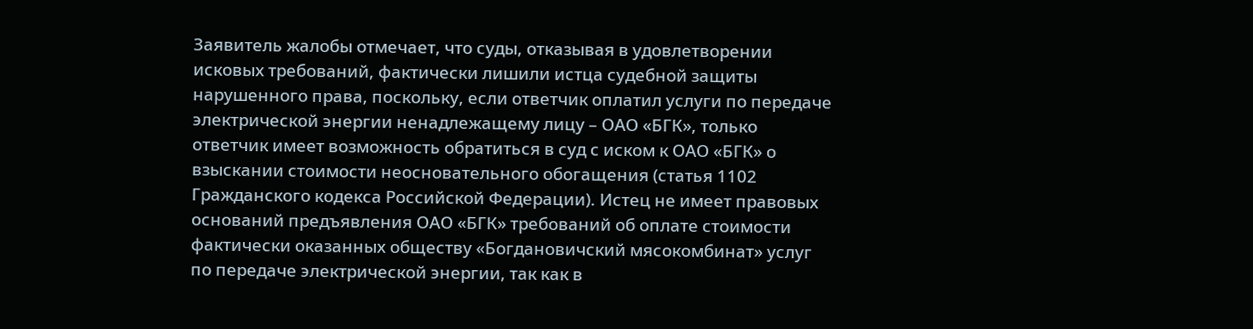Заявитель жалобы отмечает, что суды, отказывая в удовлетворении исковых требований, фактически лишили истца судебной защиты нарушенного права, поскольку, если ответчик оплатил услуги по передаче электрической энергии ненадлежащему лицу – ОАО «БГК», только ответчик имеет возможность обратиться в суд с иском к ОАО «БГК» о взыскании стоимости неосновательного обогащения (статья 1102 Гражданского кодекса Российской Федерации). Истец не имеет правовых оснований предъявления ОАО «БГК» требований об оплате стоимости фактически оказанных обществу «Богдановичский мясокомбинат» услуг по передаче электрической энергии, так как в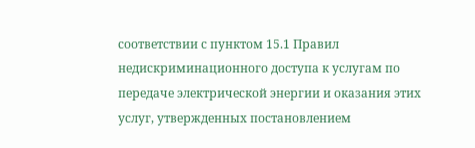соответствии с пунктом 15.1 Правил недискриминационного доступа к услугам по передаче электрической энергии и оказания этих услуг, утвержденных постановлением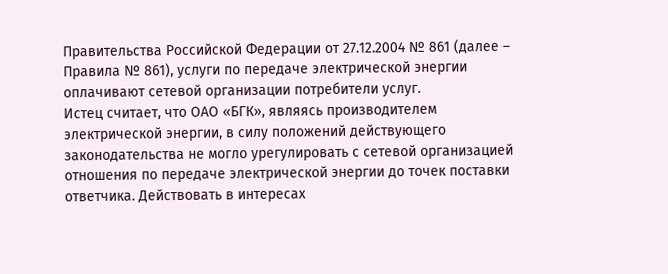Правительства Российской Федерации от 27.12.2004 № 861 (далее – Правила № 861), услуги по передаче электрической энергии оплачивают сетевой организации потребители услуг.
Истец считает, что ОАО «БГК», являясь производителем электрической энергии, в силу положений действующего законодательства не могло урегулировать с сетевой организацией отношения по передаче электрической энергии до точек поставки ответчика. Действовать в интересах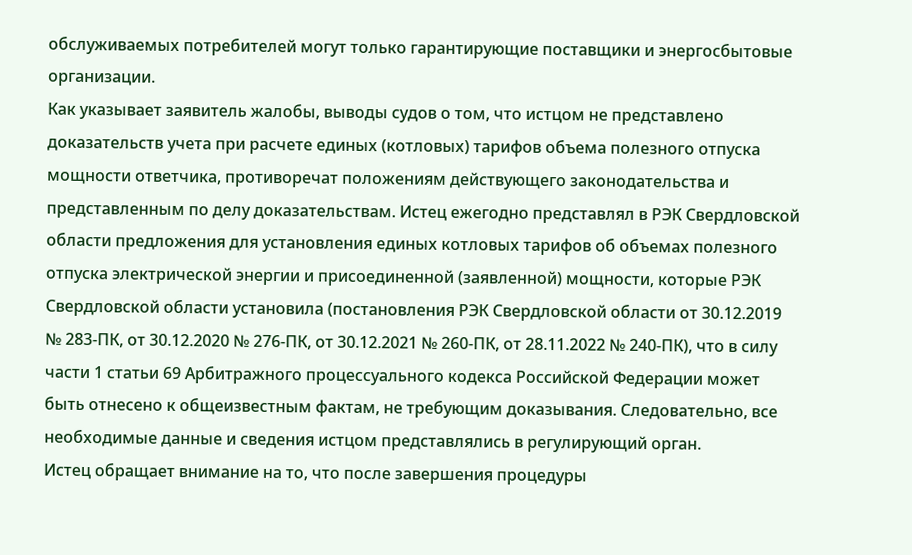обслуживаемых потребителей могут только гарантирующие поставщики и энергосбытовые организации.
Как указывает заявитель жалобы, выводы судов о том, что истцом не представлено доказательств учета при расчете единых (котловых) тарифов объема полезного отпуска мощности ответчика, противоречат положениям действующего законодательства и представленным по делу доказательствам. Истец ежегодно представлял в РЭК Свердловской области предложения для установления единых котловых тарифов об объемах полезного отпуска электрической энергии и присоединенной (заявленной) мощности, которые РЭК Свердловской области установила (постановления РЭК Свердловской области от 30.12.2019 № 283-ПК, от 30.12.2020 № 276-ПК, от 30.12.2021 № 260-ПК, от 28.11.2022 № 240-ПК), что в силу части 1 статьи 69 Арбитражного процессуального кодекса Российской Федерации может быть отнесено к общеизвестным фактам, не требующим доказывания. Следовательно, все необходимые данные и сведения истцом представлялись в регулирующий орган.
Истец обращает внимание на то, что после завершения процедуры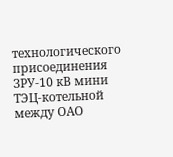технологического присоединения ЗРУ-10 кВ мини ТЭЦ-котельной между ОАО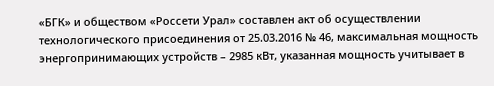«БГК» и обществом «Россети Урал» составлен акт об осуществлении технологического присоединения от 25.03.2016 № 46, максимальная мощность энергопринимающих устройств – 2985 кВт, указанная мощность учитывает в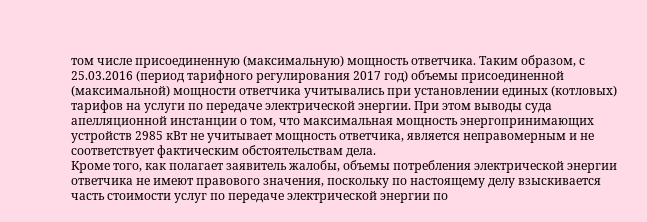том числе присоединенную (максимальную) мощность ответчика. Таким образом, с 25.03.2016 (период тарифного регулирования 2017 год) объемы присоединенной (максимальной) мощности ответчика учитывались при установлении единых (котловых) тарифов на услуги по передаче электрической энергии. При этом выводы суда апелляционной инстанции о том, что максимальная мощность энергопринимающих устройств 2985 кВт не учитывает мощность ответчика, является неправомерным и не соответствует фактическим обстоятельствам дела.
Кроме того, как полагает заявитель жалобы, объемы потребления электрической энергии ответчика не имеют правового значения, поскольку по настоящему делу взыскивается часть стоимости услуг по передаче электрической энергии по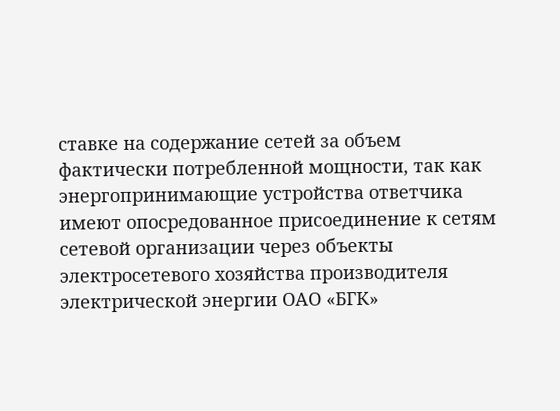ставке на содержание сетей за объем фактически потребленной мощности, так как энергопринимающие устройства ответчика имеют опосредованное присоединение к сетям сетевой организации через объекты электросетевого хозяйства производителя электрической энергии ОАО «БГК»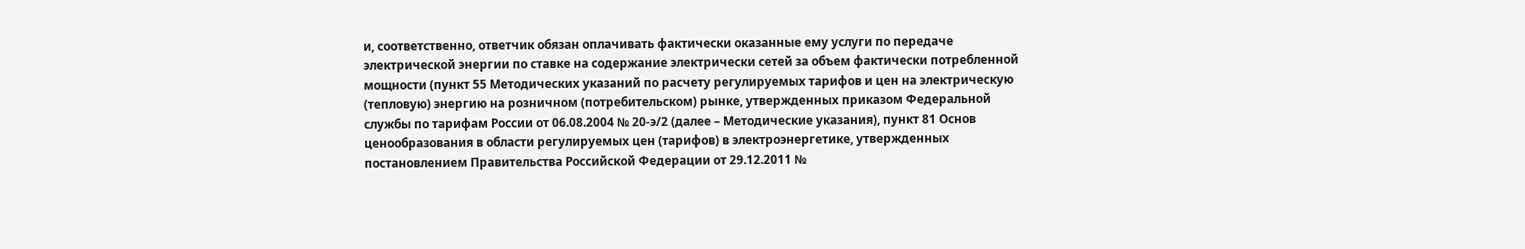и, соответственно, ответчик обязан оплачивать фактически оказанные ему услуги по передаче электрической энергии по ставке на содержание электрически сетей за объем фактически потребленной мощности (пункт 55 Методических указаний по расчету регулируемых тарифов и цен на электрическую (тепловую) энергию на розничном (потребительском) рынке, утвержденных приказом Федеральной службы по тарифам России от 06.08.2004 № 20-э/2 (далее – Методические указания), пункт 81 Основ ценообразования в области регулируемых цен (тарифов) в электроэнергетике, утвержденных постановлением Правительства Российской Федерации от 29.12.2011 №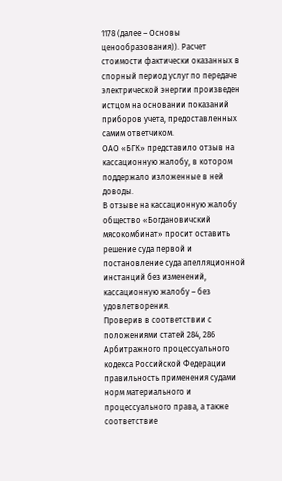1178 (далее – Основы ценообразования)). Расчет стоимости фактически оказанных в спорный период услуг по передаче электрической энергии произведен истцом на основании показаний приборов учета, предоставленных самим ответчиком.
ОАО «БГК» представило отзыв на кассационную жалобу, в котором поддержало изложенные в ней доводы.
В отзыве на кассационную жалобу общество «Богдановичский мясокомбинат» просит оставить решение суда первой и постановление суда апелляционной инстанций без изменений, кассационную жалобу – без удовлетворения.
Проверив в соответствии с положениями статей 284, 286 Арбитражного процессуального кодекса Российской Федерации правильность применения судами норм материального и процессуального права, а также соответствие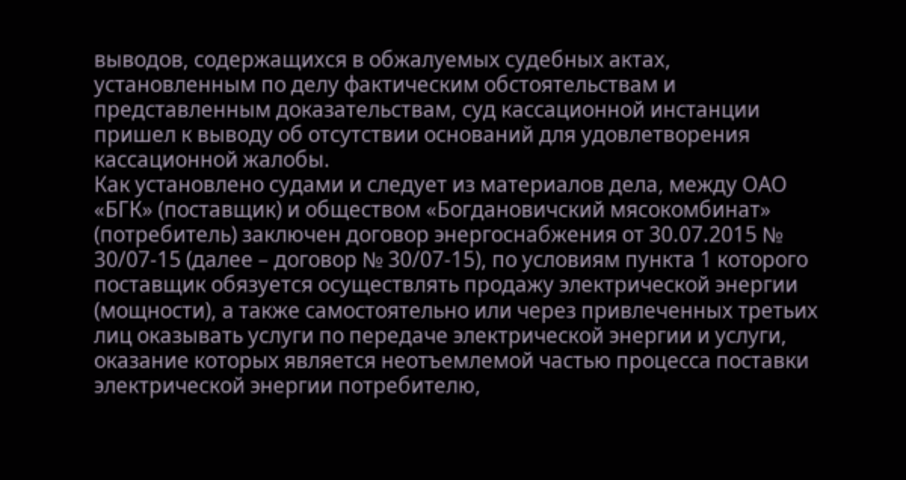выводов, содержащихся в обжалуемых судебных актах, установленным по делу фактическим обстоятельствам и представленным доказательствам, суд кассационной инстанции пришел к выводу об отсутствии оснований для удовлетворения кассационной жалобы.
Как установлено судами и следует из материалов дела, между ОАО «БГК» (поставщик) и обществом «Богдановичский мясокомбинат» (потребитель) заключен договор энергоснабжения от 30.07.2015 № 30/07-15 (далее – договор № 30/07-15), по условиям пункта 1 которого поставщик обязуется осуществлять продажу электрической энергии (мощности), а также самостоятельно или через привлеченных третьих лиц оказывать услуги по передаче электрической энергии и услуги, оказание которых является неотъемлемой частью процесса поставки электрической энергии потребителю,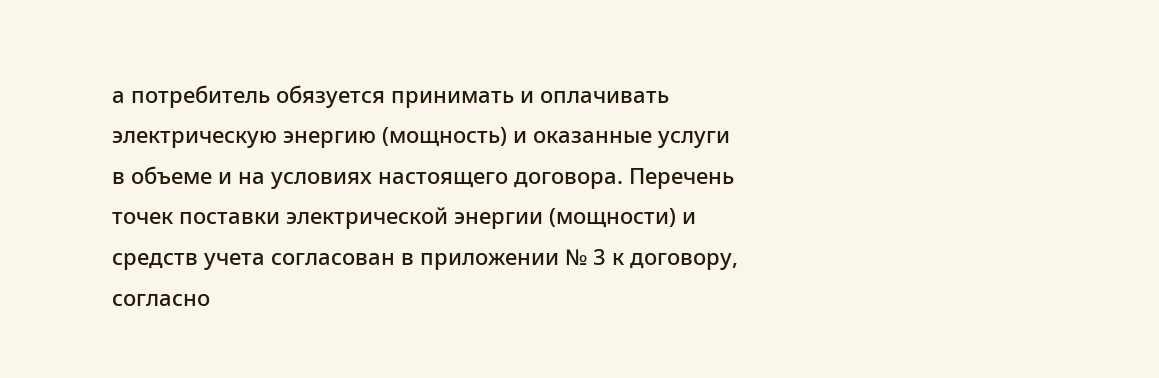а потребитель обязуется принимать и оплачивать электрическую энергию (мощность) и оказанные услуги в объеме и на условиях настоящего договора. Перечень точек поставки электрической энергии (мощности) и средств учета согласован в приложении № 3 к договору, согласно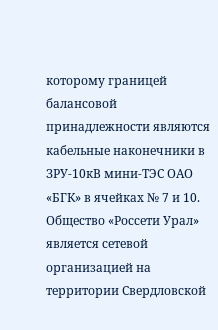которому границей балансовой принадлежности являются кабельные наконечники в ЗРУ-10кВ мини-ТЭС ОАО «БГК» в ячейках № 7 и 10.
Общество «Россети Урал» является сетевой организацией на территории Свердловской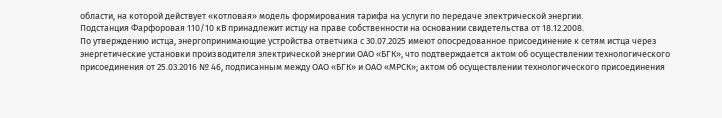области, на которой действует «котловая» модель формирования тарифа на услуги по передаче электрической энергии.
Подстанция Фарфоровая 110/10 кВ принадлежит истцу на праве собственности на основании свидетельства от 18.12.2008.
По утверждению истца, энергопринимающие устройства ответчика с 30.07.2025 имеют опосредованное присоединение к сетям истца через энергетические установки производителя электрической энергии ОАО «БГК», что подтверждается актом об осуществлении технологического присоединения от 25.03.2016 № 46, подписанным между ОАО «БГК» и ОАО «МРСК»; актом об осуществлении технологического присоединения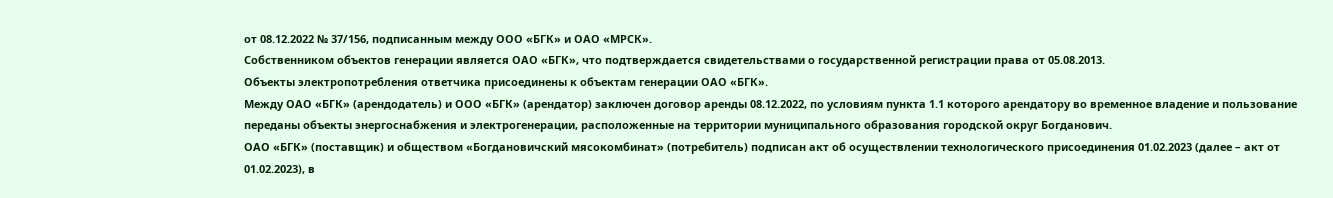от 08.12.2022 № 37/156, подписанным между ООО «БГК» и ОАО «МРСК».
Собственником объектов генерации является ОАО «БГК», что подтверждается свидетельствами о государственной регистрации права от 05.08.2013.
Объекты электропотребления ответчика присоединены к объектам генерации ОАО «БГК».
Между ОАО «БГК» (арендодатель) и ООО «БГК» (арендатор) заключен договор аренды 08.12.2022, по условиям пункта 1.1 которого арендатору во временное владение и пользование переданы объекты энергоснабжения и электрогенерации, расположенные на территории муниципального образования городской округ Богданович.
ОАО «БГК» (поставщик) и обществом «Богдановичский мясокомбинат» (потребитель) подписан акт об осуществлении технологического присоединения 01.02.2023 (далее – акт от 01.02.2023), в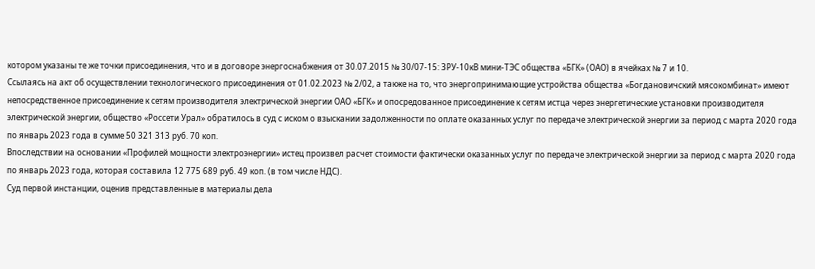котором указаны те же точки присоединения, что и в договоре энергоснабжения от 30.07.2015 № 30/07-15: ЗРУ-10кВ мини-ТЭС общества «БГК» (ОАО) в ячейках № 7 и 10.
Ссылаясь на акт об осуществлении технологического присоединения от 01.02.2023 № 2/02, а также на то, что энергопринимающие устройства общества «Богдановичский мясокомбинат» имеют непосредственное присоединение к сетям производителя электрической энергии ОАО «БГК» и опосредованное присоединение к сетям истца через энергетические установки производителя электрической энергии, общество «Россети Урал» обратилось в суд с иском о взыскании задолженности по оплате оказанных услуг по передаче электрической энергии за период с марта 2020 года по январь 2023 года в сумме 50 321 313 руб. 70 коп.
Впоследствии на основании «Профилей мощности электроэнергии» истец произвел расчет стоимости фактически оказанных услуг по передаче электрической энергии за период с марта 2020 года по январь 2023 года, которая составила 12 775 689 руб. 49 коп. (в том числе НДС).
Суд первой инстанции, оценив представленные в материалы дела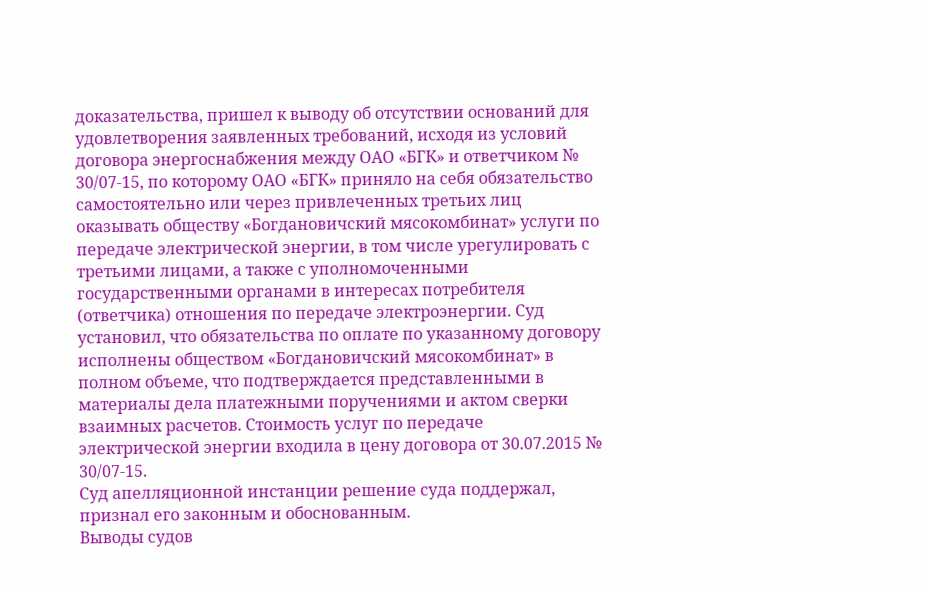доказательства, пришел к выводу об отсутствии оснований для удовлетворения заявленных требований, исходя из условий договора энергоснабжения между ОАО «БГК» и ответчиком № 30/07-15, по которому ОАО «БГК» приняло на себя обязательство самостоятельно или через привлеченных третьих лиц оказывать обществу «Богдановичский мясокомбинат» услуги по передаче электрической энергии, в том числе урегулировать с третьими лицами, а также с уполномоченными государственными органами в интересах потребителя (ответчика) отношения по передаче электроэнергии. Суд установил, что обязательства по оплате по указанному договору исполнены обществом «Богдановичский мясокомбинат» в полном объеме, что подтверждается представленными в материалы дела платежными поручениями и актом сверки взаимных расчетов. Стоимость услуг по передаче электрической энергии входила в цену договора от 30.07.2015 № 30/07-15.
Суд апелляционной инстанции решение суда поддержал, признал его законным и обоснованным.
Выводы судов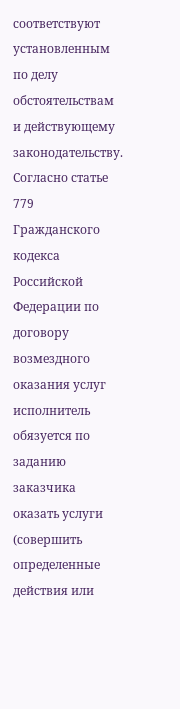соответствуют установленным по делу обстоятельствам и действующему законодательству.
Согласно статье 779 Гражданского кодекса Российской Федерации по договору возмездного оказания услуг исполнитель обязуется по заданию заказчика оказать услуги (совершить определенные действия или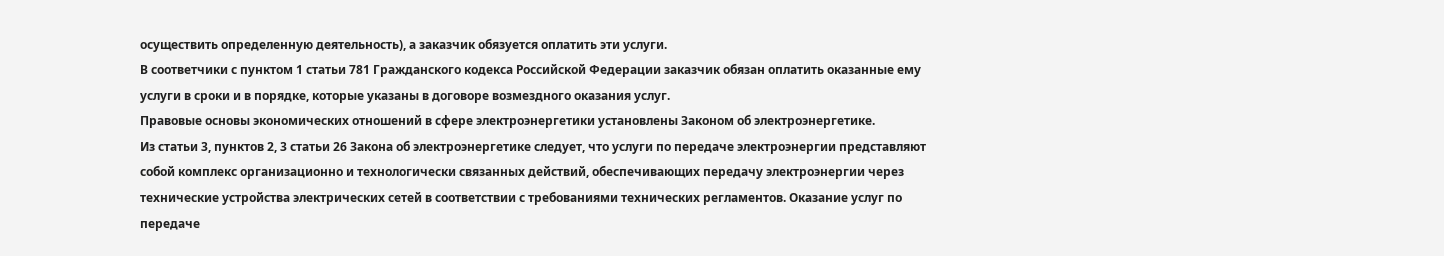осуществить определенную деятельность), а заказчик обязуется оплатить эти услуги.
В соответчики с пунктом 1 статьи 781 Гражданского кодекса Российской Федерации заказчик обязан оплатить оказанные ему услуги в сроки и в порядке, которые указаны в договоре возмездного оказания услуг.
Правовые основы экономических отношений в сфере электроэнергетики установлены Законом об электроэнергетике.
Из статьи 3, пунктов 2, 3 статьи 26 Закона об электроэнергетике следует, что услуги по передаче электроэнергии представляют собой комплекс организационно и технологически связанных действий, обеспечивающих передачу электроэнергии через технические устройства электрических сетей в соответствии с требованиями технических регламентов. Оказание услуг по передаче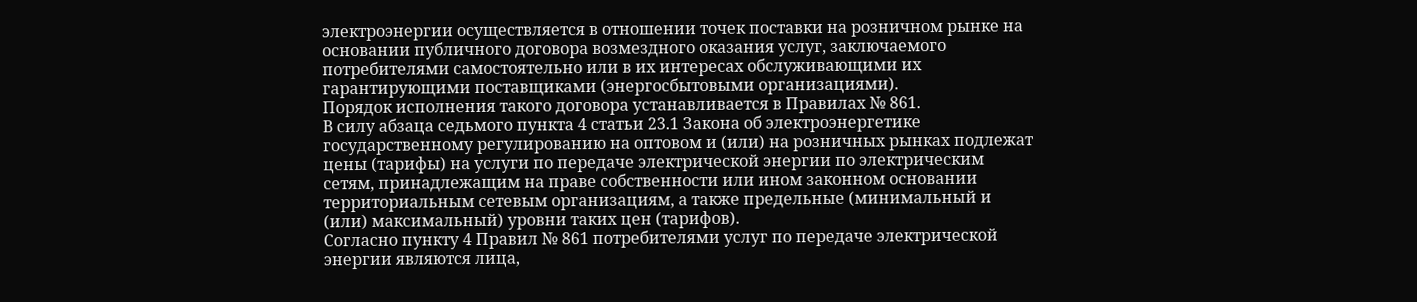электроэнергии осуществляется в отношении точек поставки на розничном рынке на основании публичного договора возмездного оказания услуг, заключаемого потребителями самостоятельно или в их интересах обслуживающими их гарантирующими поставщиками (энергосбытовыми организациями).
Порядок исполнения такого договора устанавливается в Правилах № 861.
В силу абзаца седьмого пункта 4 статьи 23.1 Закона об электроэнергетике государственному регулированию на оптовом и (или) на розничных рынках подлежат цены (тарифы) на услуги по передаче электрической энергии по электрическим сетям, принадлежащим на праве собственности или ином законном основании территориальным сетевым организациям, а также предельные (минимальный и (или) максимальный) уровни таких цен (тарифов).
Согласно пункту 4 Правил № 861 потребителями услуг по передаче электрической энергии являются лица,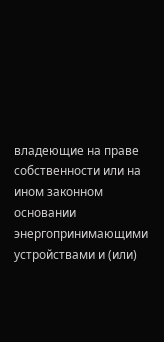владеющие на праве собственности или на ином законном основании энергопринимающими устройствами и (или)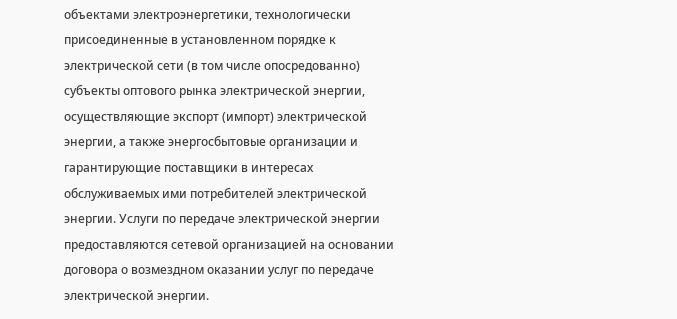объектами электроэнергетики, технологически присоединенные в установленном порядке к электрической сети (в том числе опосредованно) субъекты оптового рынка электрической энергии, осуществляющие экспорт (импорт) электрической энергии, а также энергосбытовые организации и гарантирующие поставщики в интересах обслуживаемых ими потребителей электрической энергии. Услуги по передаче электрической энергии предоставляются сетевой организацией на основании договора о возмездном оказании услуг по передаче электрической энергии.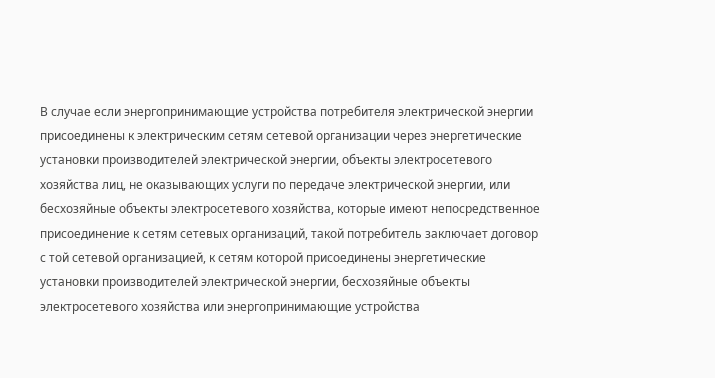В случае если энергопринимающие устройства потребителя электрической энергии присоединены к электрическим сетям сетевой организации через энергетические установки производителей электрической энергии, объекты электросетевого хозяйства лиц, не оказывающих услуги по передаче электрической энергии, или бесхозяйные объекты электросетевого хозяйства, которые имеют непосредственное присоединение к сетям сетевых организаций, такой потребитель заключает договор с той сетевой организацией, к сетям которой присоединены энергетические установки производителей электрической энергии, бесхозяйные объекты электросетевого хозяйства или энергопринимающие устройства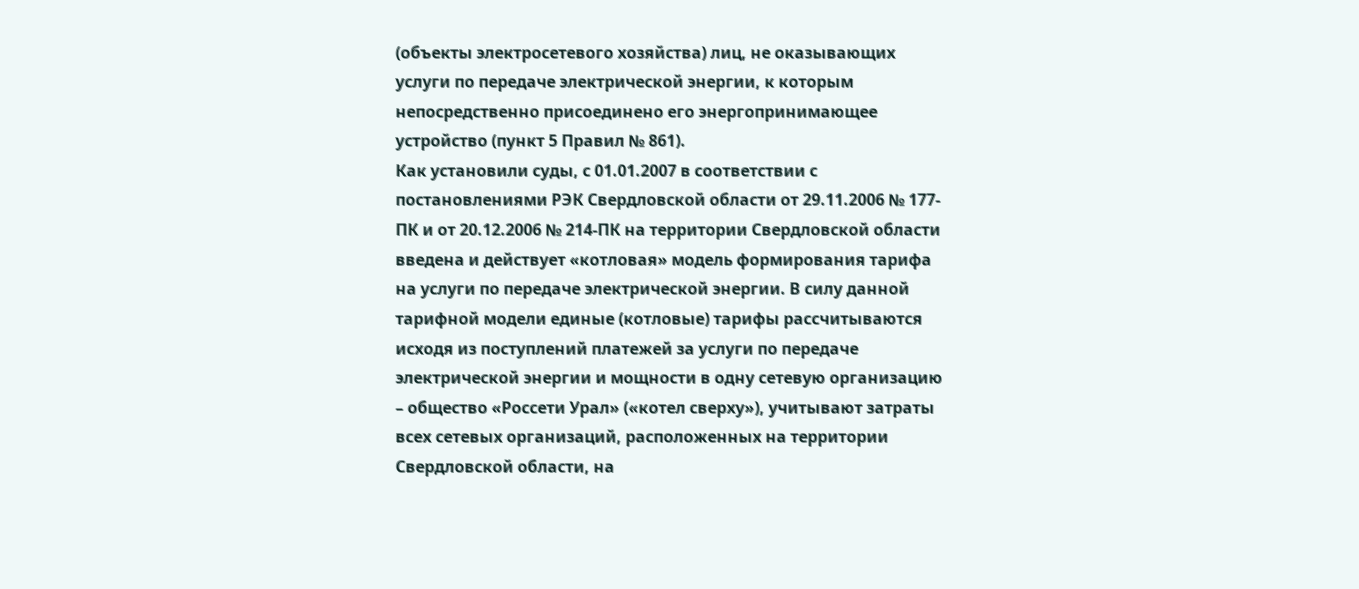(объекты электросетевого хозяйства) лиц, не оказывающих услуги по передаче электрической энергии, к которым непосредственно присоединено его энергопринимающее устройство (пункт 5 Правил № 861).
Как установили суды, с 01.01.2007 в соответствии с постановлениями РЭК Свердловской области от 29.11.2006 № 177-ПК и от 20.12.2006 № 214-ПК на территории Свердловской области введена и действует «котловая» модель формирования тарифа на услуги по передаче электрической энергии. В силу данной тарифной модели единые (котловые) тарифы рассчитываются исходя из поступлений платежей за услуги по передаче электрической энергии и мощности в одну сетевую организацию – общество «Россети Урал» («котел сверху»), учитывают затраты всех сетевых организаций, расположенных на территории Свердловской области, на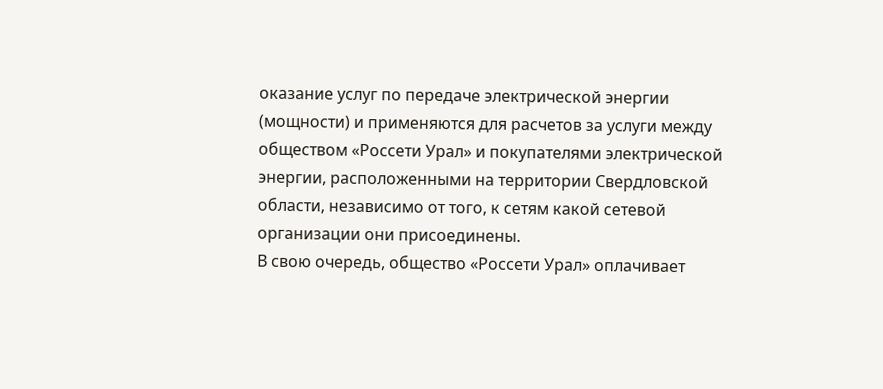оказание услуг по передаче электрической энергии (мощности) и применяются для расчетов за услуги между обществом «Россети Урал» и покупателями электрической энергии, расположенными на территории Свердловской области, независимо от того, к сетям какой сетевой организации они присоединены.
В свою очередь, общество «Россети Урал» оплачивает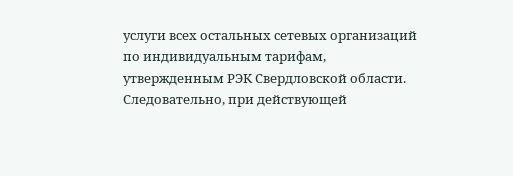услуги всех остальных сетевых организаций по индивидуальным тарифам, утвержденным РЭК Свердловской области. Следовательно, при действующей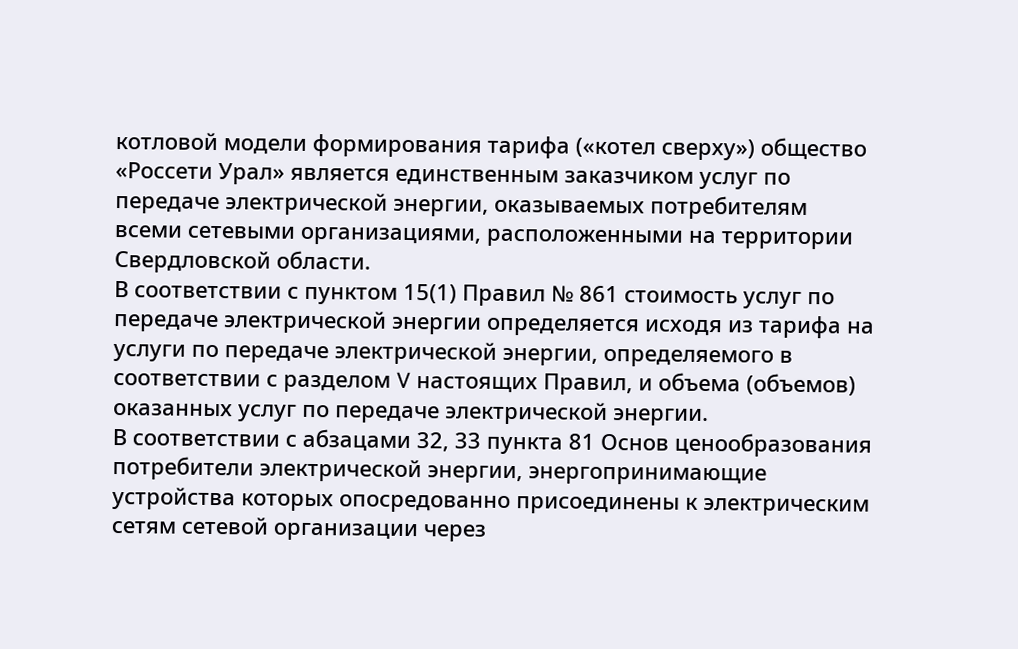котловой модели формирования тарифа («котел сверху») общество «Россети Урал» является единственным заказчиком услуг по передаче электрической энергии, оказываемых потребителям всеми сетевыми организациями, расположенными на территории Свердловской области.
В соответствии с пунктом 15(1) Правил № 861 стоимость услуг по передаче электрической энергии определяется исходя из тарифа на услуги по передаче электрической энергии, определяемого в соответствии с разделом V настоящих Правил, и объема (объемов) оказанных услуг по передаче электрической энергии.
В соответствии с абзацами 32, 33 пункта 81 Основ ценообразования потребители электрической энергии, энергопринимающие устройства которых опосредованно присоединены к электрическим сетям сетевой организации через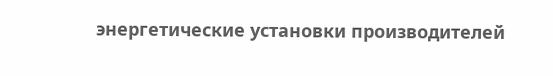энергетические установки производителей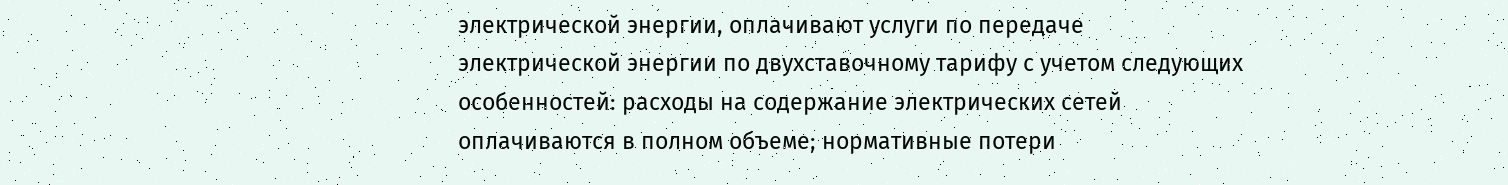электрической энергии, оплачивают услуги по передаче электрической энергии по двухставочному тарифу с учетом следующих особенностей: расходы на содержание электрических сетей оплачиваются в полном объеме; нормативные потери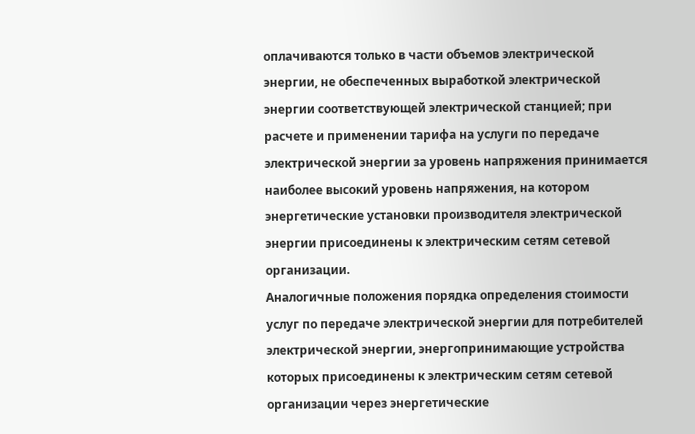оплачиваются только в части объемов электрической энергии, не обеспеченных выработкой электрической энергии соответствующей электрической станцией; при расчете и применении тарифа на услуги по передаче электрической энергии за уровень напряжения принимается наиболее высокий уровень напряжения, на котором энергетические установки производителя электрической энергии присоединены к электрическим сетям сетевой организации.
Аналогичные положения порядка определения стоимости услуг по передаче электрической энергии для потребителей электрической энергии, энергопринимающие устройства которых присоединены к электрическим сетям сетевой организации через энергетические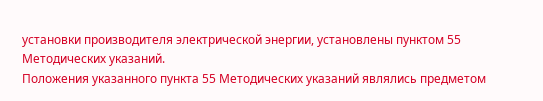установки производителя электрической энергии, установлены пунктом 55 Методических указаний.
Положения указанного пункта 55 Методических указаний являлись предметом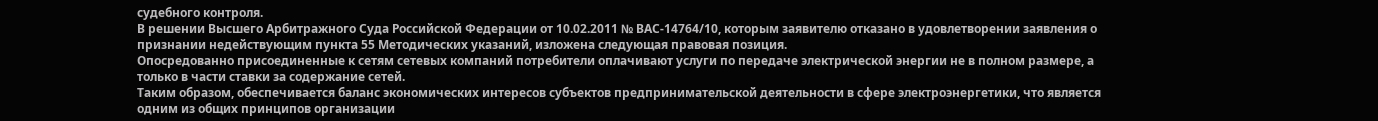судебного контроля.
В решении Высшего Арбитражного Суда Российской Федерации от 10.02.2011 № ВАС-14764/10, которым заявителю отказано в удовлетворении заявления о признании недействующим пункта 55 Методических указаний, изложена следующая правовая позиция.
Опосредованно присоединенные к сетям сетевых компаний потребители оплачивают услуги по передаче электрической энергии не в полном размере, а только в части ставки за содержание сетей.
Таким образом, обеспечивается баланс экономических интересов субъектов предпринимательской деятельности в сфере электроэнергетики, что является одним из общих принципов организации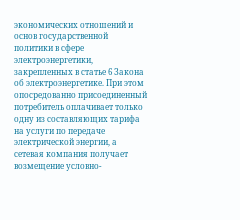экономических отношений и основ государственной политики в сфере электроэнергетики, закрепленных в статье 6 Закона об электроэнергетике. При этом опосредованно присоединенный потребитель оплачивает только одну из составляющих тарифа на услуги по передаче электрической энергии, а сетевая компания получает возмещение условно-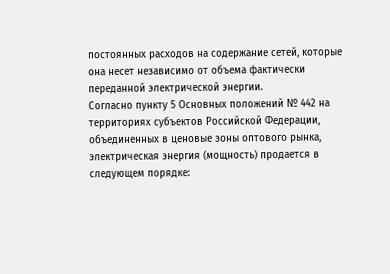постоянных расходов на содержание сетей, которые она несет независимо от объема фактически переданной электрической энергии.
Согласно пункту 5 Основных положений № 442 на территориях субъектов Российской Федерации, объединенных в ценовые зоны оптового рынка, электрическая энергия (мощность) продается в следующем порядке: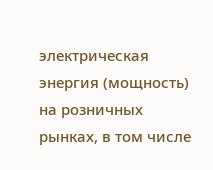электрическая энергия (мощность) на розничных рынках, в том числе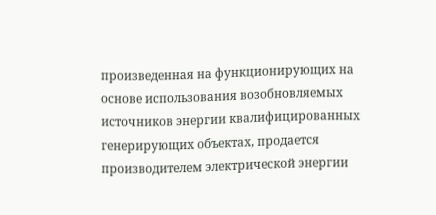произведенная на функционирующих на основе использования возобновляемых источников энергии квалифицированных генерирующих объектах, продается производителем электрической энергии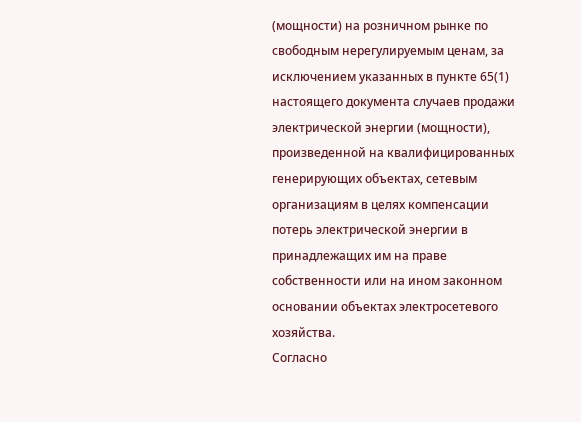(мощности) на розничном рынке по свободным нерегулируемым ценам, за исключением указанных в пункте 65(1) настоящего документа случаев продажи электрической энергии (мощности), произведенной на квалифицированных генерирующих объектах, сетевым организациям в целях компенсации потерь электрической энергии в принадлежащих им на праве собственности или на ином законном основании объектах электросетевого хозяйства.
Согласно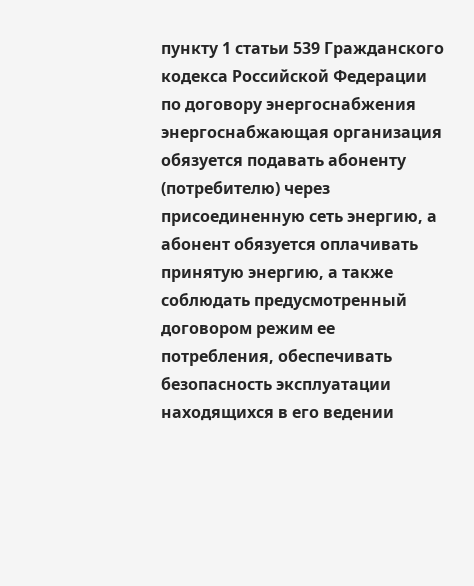пункту 1 статьи 539 Гражданского кодекса Российской Федерации по договору энергоснабжения энергоснабжающая организация обязуется подавать абоненту (потребителю) через присоединенную сеть энергию, а абонент обязуется оплачивать принятую энергию, а также соблюдать предусмотренный договором режим ее потребления, обеспечивать безопасность эксплуатации находящихся в его ведении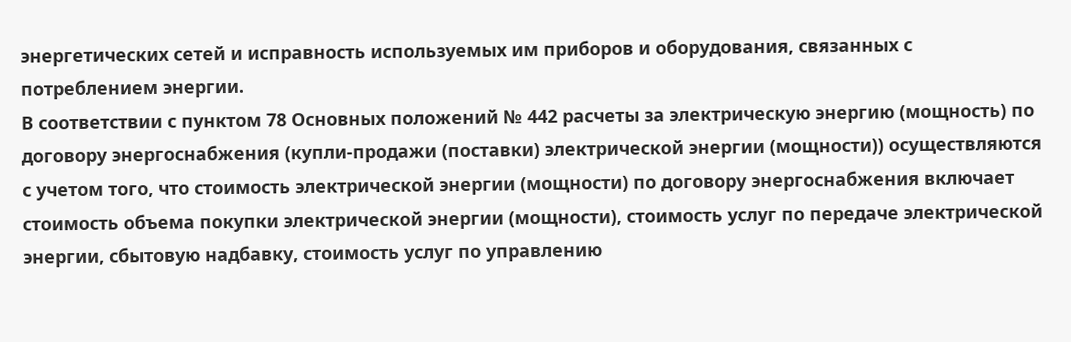энергетических сетей и исправность используемых им приборов и оборудования, связанных с потреблением энергии.
В соответствии с пунктом 78 Основных положений № 442 расчеты за электрическую энергию (мощность) по договору энергоснабжения (купли-продажи (поставки) электрической энергии (мощности)) осуществляются с учетом того, что стоимость электрической энергии (мощности) по договору энергоснабжения включает стоимость объема покупки электрической энергии (мощности), стоимость услуг по передаче электрической энергии, сбытовую надбавку, стоимость услуг по управлению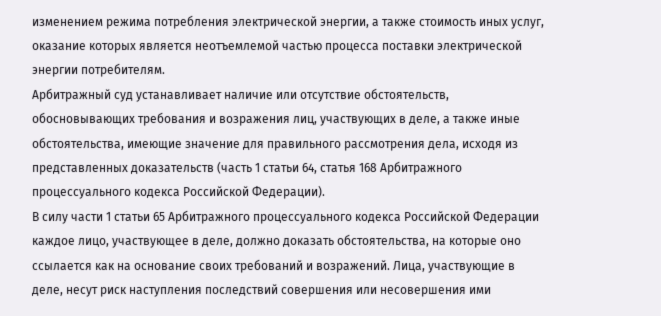изменением режима потребления электрической энергии, а также стоимость иных услуг, оказание которых является неотъемлемой частью процесса поставки электрической энергии потребителям.
Арбитражный суд устанавливает наличие или отсутствие обстоятельств, обосновывающих требования и возражения лиц, участвующих в деле, а также иные обстоятельства, имеющие значение для правильного рассмотрения дела, исходя из представленных доказательств (часть 1 статьи 64, статья 168 Арбитражного процессуального кодекса Российской Федерации).
В силу части 1 статьи 65 Арбитражного процессуального кодекса Российской Федерации каждое лицо, участвующее в деле, должно доказать обстоятельства, на которые оно ссылается как на основание своих требований и возражений. Лица, участвующие в деле, несут риск наступления последствий совершения или несовершения ими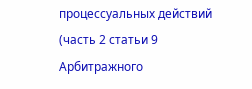процессуальных действий (часть 2 статьи 9 Арбитражного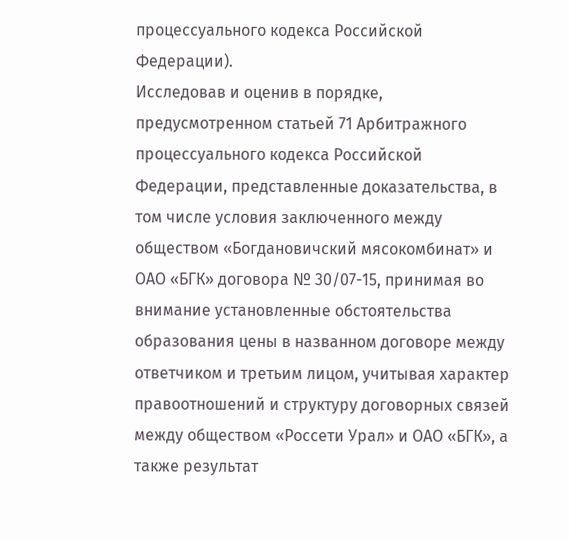процессуального кодекса Российской Федерации).
Исследовав и оценив в порядке, предусмотренном статьей 71 Арбитражного процессуального кодекса Российской Федерации, представленные доказательства, в том числе условия заключенного между обществом «Богдановичский мясокомбинат» и ОАО «БГК» договора № 30/07-15, принимая во внимание установленные обстоятельства образования цены в названном договоре между ответчиком и третьим лицом, учитывая характер правоотношений и структуру договорных связей между обществом «Россети Урал» и ОАО «БГК», а также результат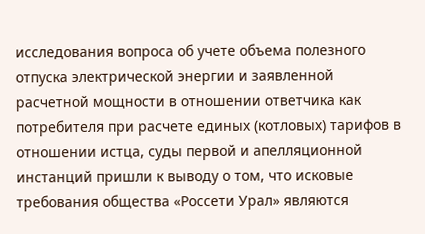исследования вопроса об учете объема полезного отпуска электрической энергии и заявленной расчетной мощности в отношении ответчика как потребителя при расчете единых (котловых) тарифов в отношении истца, суды первой и апелляционной инстанций пришли к выводу о том, что исковые требования общества «Россети Урал» являются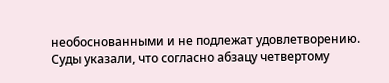необоснованными и не подлежат удовлетворению.
Суды указали, что согласно абзацу четвертому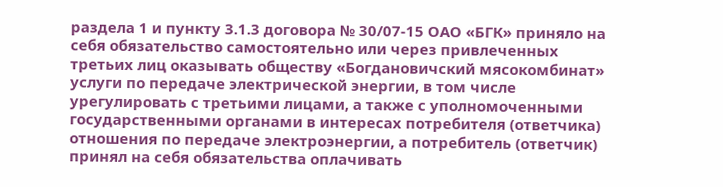раздела 1 и пункту 3.1.3 договора № 30/07-15 ОАО «БГК» приняло на себя обязательство самостоятельно или через привлеченных третьих лиц оказывать обществу «Богдановичский мясокомбинат» услуги по передаче электрической энергии, в том числе урегулировать с третьими лицами, а также с уполномоченными государственными органами в интересах потребителя (ответчика) отношения по передаче электроэнергии, а потребитель (ответчик) принял на себя обязательства оплачивать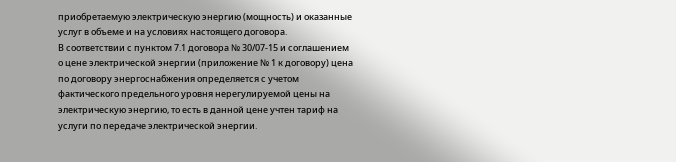приобретаемую электрическую энергию (мощность) и оказанные услуг в объеме и на условиях настоящего договора.
В соответствии с пунктом 7.1 договора № 30/07-15 и соглашением о цене электрической энергии (приложение № 1 к договору) цена по договору энергоснабжения определяется с учетом фактического предельного уровня нерегулируемой цены на электрическую энергию, то есть в данной цене учтен тариф на услуги по передаче электрической энергии.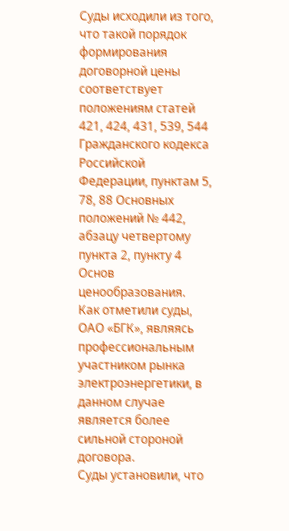Суды исходили из того, что такой порядок формирования договорной цены соответствует положениям статей 421, 424, 431, 539, 544 Гражданского кодекса Российской Федерации, пунктам 5, 78, 88 Основных положений № 442, абзацу четвертому пункта 2, пункту 4 Основ ценообразования.
Как отметили суды, ОАО «БГК», являясь профессиональным участником рынка электроэнергетики, в данном случае является более сильной стороной договора.
Суды установили, что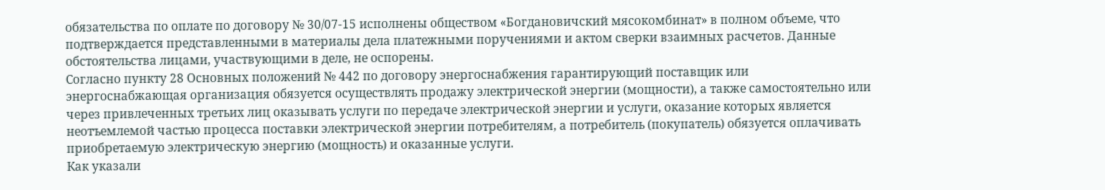обязательства по оплате по договору № 30/07-15 исполнены обществом «Богдановичский мясокомбинат» в полном объеме, что подтверждается представленными в материалы дела платежными поручениями и актом сверки взаимных расчетов. Данные обстоятельства лицами, участвующими в деле, не оспорены.
Согласно пункту 28 Основных положений № 442 по договору энергоснабжения гарантирующий поставщик или энергоснабжающая организация обязуется осуществлять продажу электрической энергии (мощности), а также самостоятельно или через привлеченных третьих лиц оказывать услуги по передаче электрической энергии и услуги, оказание которых является неотъемлемой частью процесса поставки электрической энергии потребителям, а потребитель (покупатель) обязуется оплачивать приобретаемую электрическую энергию (мощность) и оказанные услуги.
Как указали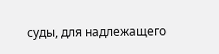суды, для надлежащего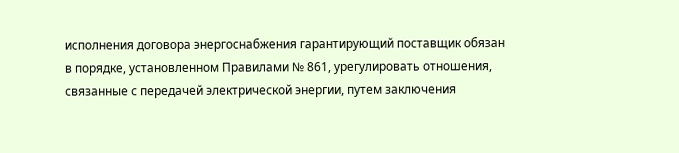исполнения договора энергоснабжения гарантирующий поставщик обязан в порядке, установленном Правилами № 861, урегулировать отношения, связанные с передачей электрической энергии, путем заключения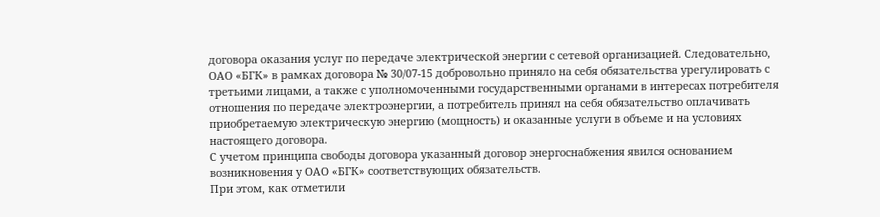договора оказания услуг по передаче электрической энергии с сетевой организацией. Следовательно, ОАО «БГК» в рамках договора № 30/07-15 добровольно приняло на себя обязательства урегулировать с третьими лицами, а также с уполномоченными государственными органами в интересах потребителя отношения по передаче электроэнергии, а потребитель принял на себя обязательство оплачивать приобретаемую электрическую энергию (мощность) и оказанные услуги в объеме и на условиях настоящего договора.
С учетом принципа свободы договора указанный договор энергоснабжения явился основанием возникновения у ОАО «БГК» соответствующих обязательств.
При этом, как отметили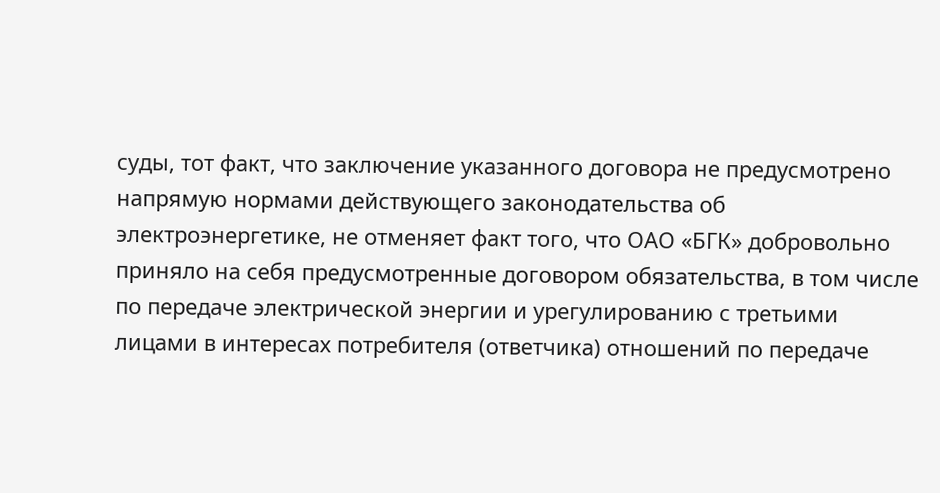суды, тот факт, что заключение указанного договора не предусмотрено напрямую нормами действующего законодательства об электроэнергетике, не отменяет факт того, что ОАО «БГК» добровольно приняло на себя предусмотренные договором обязательства, в том числе по передаче электрической энергии и урегулированию с третьими лицами в интересах потребителя (ответчика) отношений по передаче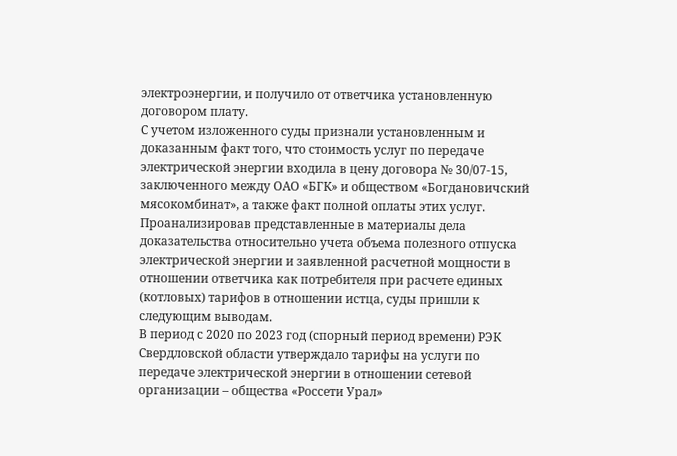электроэнергии, и получило от ответчика установленную договором плату.
С учетом изложенного суды признали установленным и доказанным факт того, что стоимость услуг по передаче электрической энергии входила в цену договора № 30/07-15, заключенного между ОАО «БГК» и обществом «Богдановичский мясокомбинат», а также факт полной оплаты этих услуг.
Проанализировав представленные в материалы дела доказательства относительно учета объема полезного отпуска электрической энергии и заявленной расчетной мощности в отношении ответчика как потребителя при расчете единых (котловых) тарифов в отношении истца, суды пришли к следующим выводам.
В период с 2020 по 2023 год (спорный период времени) РЭК Свердловской области утверждало тарифы на услуги по передаче электрической энергии в отношении сетевой организации – общества «Россети Урал»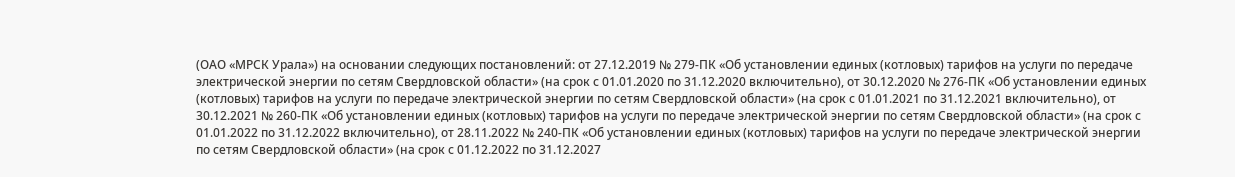(ОАО «МРСК Урала») на основании следующих постановлений: от 27.12.2019 № 279-ПК «Об установлении единых (котловых) тарифов на услуги по передаче электрической энергии по сетям Свердловской области» (на срок с 01.01.2020 по 31.12.2020 включительно), от 30.12.2020 № 276-ПК «Об установлении единых (котловых) тарифов на услуги по передаче электрической энергии по сетям Свердловской области» (на срок с 01.01.2021 по 31.12.2021 включительно), от 30.12.2021 № 260-ПК «Об установлении единых (котловых) тарифов на услуги по передаче электрической энергии по сетям Свердловской области» (на срок с 01.01.2022 по 31.12.2022 включительно), от 28.11.2022 № 240-ПК «Об установлении единых (котловых) тарифов на услуги по передаче электрической энергии по сетям Свердловской области» (на срок с 01.12.2022 по 31.12.2027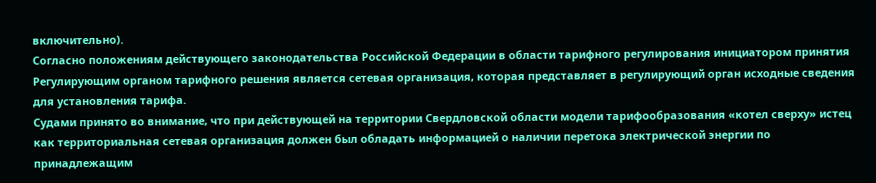включительно).
Согласно положениям действующего законодательства Российской Федерации в области тарифного регулирования инициатором принятия Регулирующим органом тарифного решения является сетевая организация, которая представляет в регулирующий орган исходные сведения для установления тарифа.
Судами принято во внимание, что при действующей на территории Свердловской области модели тарифообразования «котел сверху» истец как территориальная сетевая организация должен был обладать информацией о наличии перетока электрической энергии по принадлежащим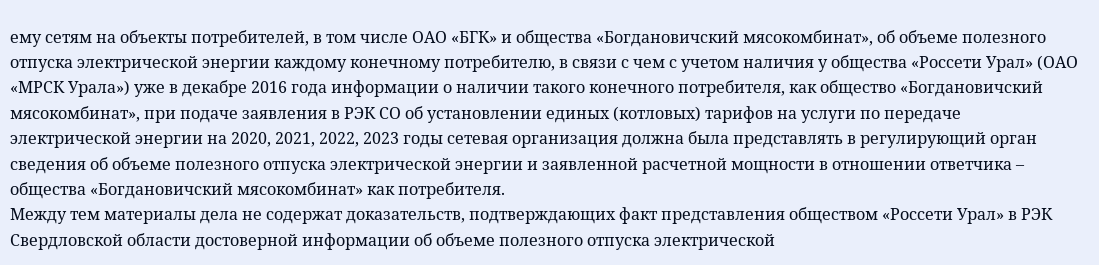ему сетям на объекты потребителей, в том числе ОАО «БГК» и общества «Богдановичский мясокомбинат», об объеме полезного отпуска электрической энергии каждому конечному потребителю, в связи с чем с учетом наличия у общества «Россети Урал» (ОАО «МРСК Урала») уже в декабре 2016 года информации о наличии такого конечного потребителя, как общество «Богдановичский мясокомбинат», при подаче заявления в РЭК СО об установлении единых (котловых) тарифов на услуги по передаче электрической энергии на 2020, 2021, 2022, 2023 годы сетевая организация должна была представлять в регулирующий орган сведения об объеме полезного отпуска электрической энергии и заявленной расчетной мощности в отношении ответчика – общества «Богдановичский мясокомбинат» как потребителя.
Между тем материалы дела не содержат доказательств, подтверждающих факт представления обществом «Россети Урал» в РЭК Свердловской области достоверной информации об объеме полезного отпуска электрической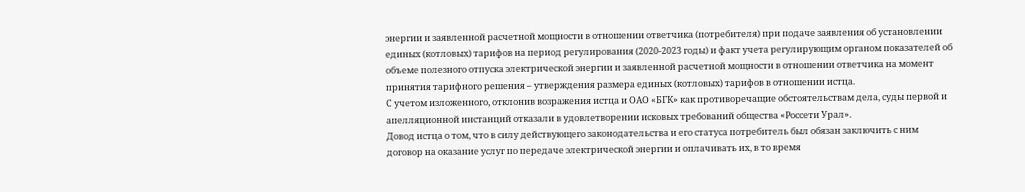энергии и заявленной расчетной мощности в отношении ответчика (потребителя) при подаче заявления об установлении единых (котловых) тарифов на период регулирования (2020-2023 годы) и факт учета регулирующим органом показателей об объеме полезного отпуска электрической энергии и заявленной расчетной мощности в отношении ответчика на момент принятия тарифного решения – утверждения размера единых (котловых) тарифов в отношении истца.
С учетом изложенного, отклонив возражения истца и ОАО «БГК» как противоречащие обстоятельствам дела, суды первой и апелляционной инстанций отказали в удовлетворении исковых требований общества «Россети Урал».
Довод истца о том, что в силу действующего законодательства и его статуса потребитель был обязан заключить с ним договор на оказание услуг по передаче электрической энергии и оплачивать их, в то время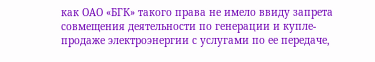как ОАО «БГК» такого права не имело ввиду запрета совмещения деятельности по генерации и купле-продаже электроэнергии с услугами по ее передаче,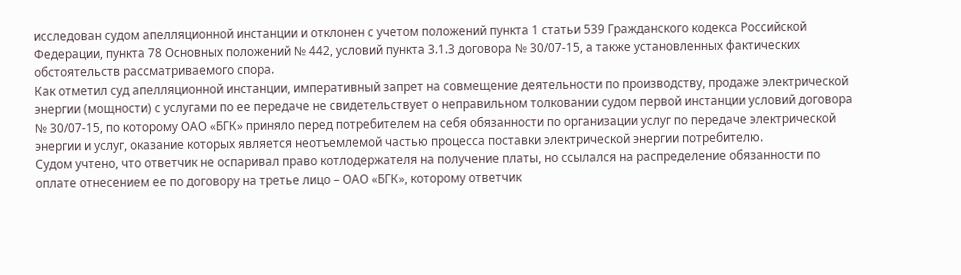исследован судом апелляционной инстанции и отклонен с учетом положений пункта 1 статьи 539 Гражданского кодекса Российской Федерации, пункта 78 Основных положений № 442, условий пункта 3.1.3 договора № 30/07-15, а также установленных фактических обстоятельств рассматриваемого спора.
Как отметил суд апелляционной инстанции, императивный запрет на совмещение деятельности по производству, продаже электрической энергии (мощности) с услугами по ее передаче не свидетельствует о неправильном толковании судом первой инстанции условий договора № 30/07-15, по которому ОАО «БГК» приняло перед потребителем на себя обязанности по организации услуг по передаче электрической энергии и услуг, оказание которых является неотъемлемой частью процесса поставки электрической энергии потребителю.
Судом учтено, что ответчик не оспаривал право котлодержателя на получение платы, но ссылался на распределение обязанности по оплате отнесением ее по договору на третье лицо – ОАО «БГК», которому ответчик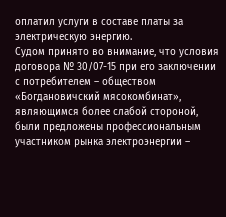оплатил услуги в составе платы за электрическую энергию.
Судом принято во внимание, что условия договора № 30/07-15 при его заключении с потребителем – обществом «Богдановичский мясокомбинат», являющимся более слабой стороной, были предложены профессиональным участником рынка электроэнергии –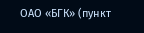ОАО «БГК» (пункт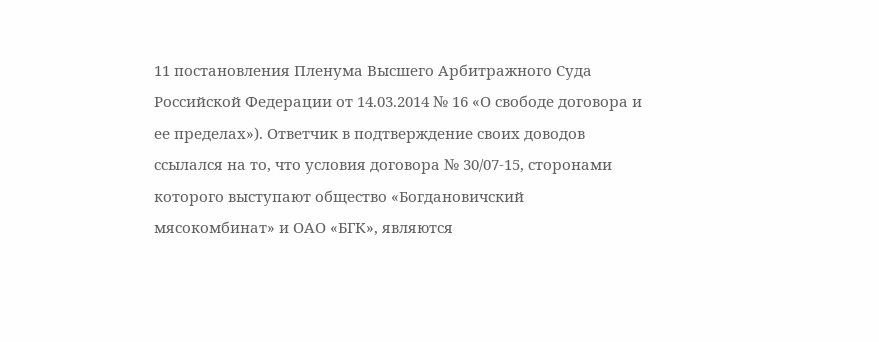11 постановления Пленума Высшего Арбитражного Суда Российской Федерации от 14.03.2014 № 16 «О свободе договора и ее пределах»). Ответчик в подтверждение своих доводов ссылался на то, что условия договора № 30/07-15, сторонами которого выступают общество «Богдановичский мясокомбинат» и ОАО «БГК», являются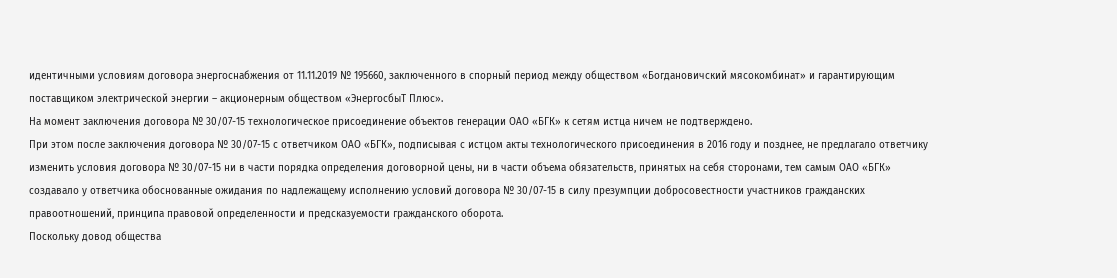идентичными условиям договора энергоснабжения от 11.11.2019 № 195660, заключенного в спорный период между обществом «Богдановичский мясокомбинат» и гарантирующим поставщиком электрической энергии – акционерным обществом «ЭнергосбыТ Плюс».
На момент заключения договора № 30/07-15 технологическое присоединение объектов генерации ОАО «БГК» к сетям истца ничем не подтверждено.
При этом после заключения договора № 30/07-15 с ответчиком ОАО «БГК», подписывая с истцом акты технологического присоединения в 2016 году и позднее, не предлагало ответчику изменить условия договора № 30/07-15 ни в части порядка определения договорной цены, ни в части объема обязательств, принятых на себя сторонами, тем самым ОАО «БГК» создавало у ответчика обоснованные ожидания по надлежащему исполнению условий договора № 30/07-15 в силу презумпции добросовестности участников гражданских правоотношений, принципа правовой определенности и предсказуемости гражданского оборота.
Поскольку довод общества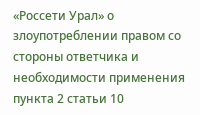«Россети Урал» о злоупотреблении правом со стороны ответчика и необходимости применения пункта 2 статьи 10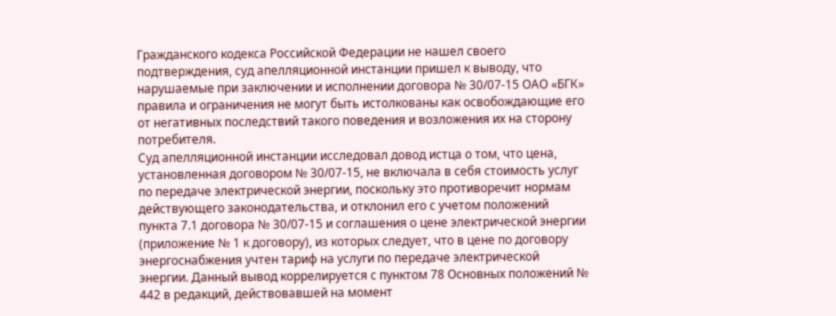Гражданского кодекса Российской Федерации не нашел своего подтверждения, суд апелляционной инстанции пришел к выводу, что нарушаемые при заключении и исполнении договора № 30/07-15 ОАО «БГК» правила и ограничения не могут быть истолкованы как освобождающие его от негативных последствий такого поведения и возложения их на сторону потребителя.
Суд апелляционной инстанции исследовал довод истца о том, что цена, установленная договором № 30/07-15, не включала в себя стоимость услуг по передаче электрической энергии, поскольку это противоречит нормам действующего законодательства, и отклонил его с учетом положений пункта 7.1 договора № 30/07-15 и соглашения о цене электрической энергии (приложение № 1 к договору), из которых следует, что в цене по договору энергоснабжения учтен тариф на услуги по передаче электрической энергии. Данный вывод коррелируется с пунктом 78 Основных положений № 442 в редакций, действовавшей на момент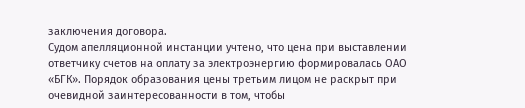заключения договора.
Судом апелляционной инстанции учтено, что цена при выставлении ответчику счетов на оплату за электроэнергию формировалась ОАО «БГК». Порядок образования цены третьим лицом не раскрыт при очевидной заинтересованности в том, чтобы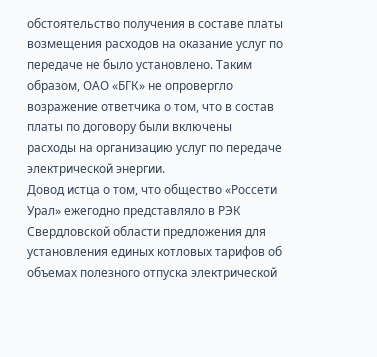обстоятельство получения в составе платы возмещения расходов на оказание услуг по передаче не было установлено. Таким образом, ОАО «БГК» не опровергло возражение ответчика о том, что в состав платы по договору были включены расходы на организацию услуг по передаче электрической энергии.
Довод истца о том, что общество «Россети Урал» ежегодно представляло в РЭК Свердловской области предложения для установления единых котловых тарифов об объемах полезного отпуска электрической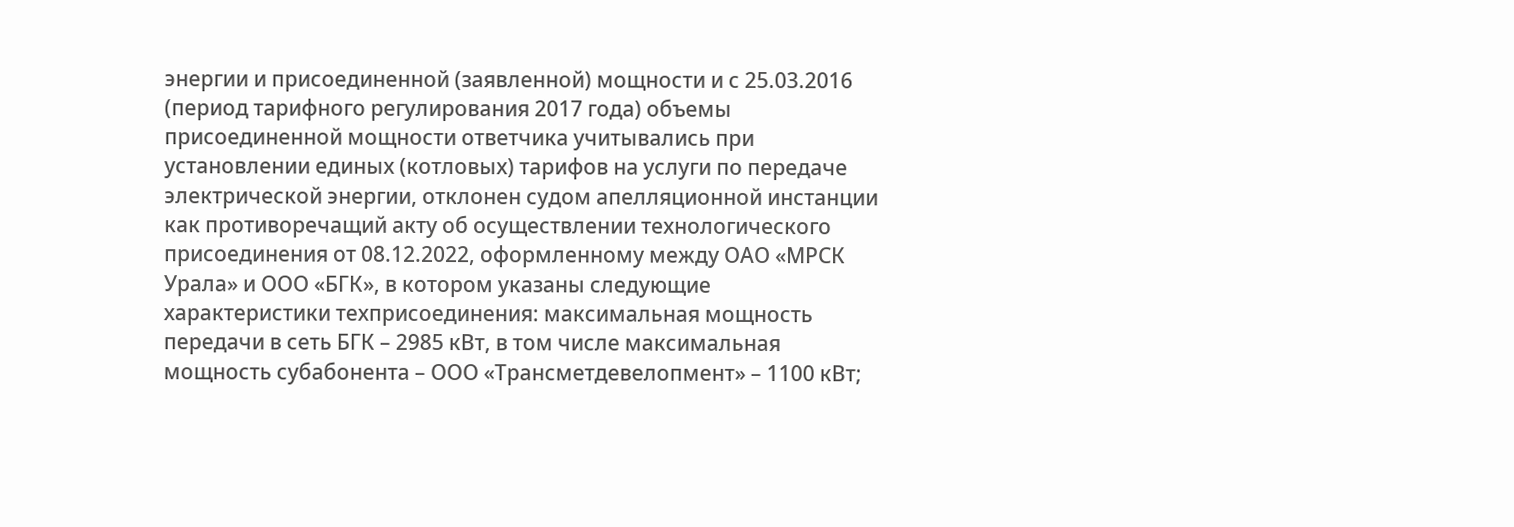энергии и присоединенной (заявленной) мощности и с 25.03.2016 (период тарифного регулирования 2017 года) объемы присоединенной мощности ответчика учитывались при установлении единых (котловых) тарифов на услуги по передаче электрической энергии, отклонен судом апелляционной инстанции как противоречащий акту об осуществлении технологического присоединения от 08.12.2022, оформленному между ОАО «МРСК Урала» и ООО «БГК», в котором указаны следующие характеристики техприсоединения: максимальная мощность передачи в сеть БГК – 2985 кВт, в том числе максимальная мощность субабонента – ООО «Трансметдевелопмент» – 1100 кВт;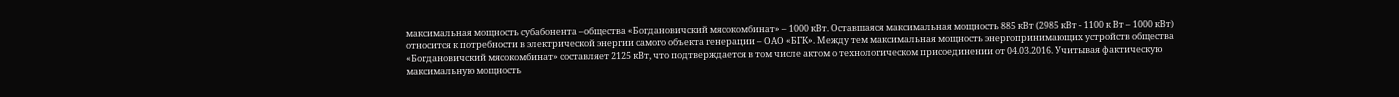максимальная мощность субабонента –общества «Богдановичский мясокомбинат» – 1000 кВт. Оставшаяся максимальная мощность 885 кВт (2985 кВт - 1100 к Вт – 1000 кВт) относится к потребности в электрической энергии самого объекта генерации – ОАО «БГК». Между тем максимальная мощность энергопринимающих устройств общества «Богдановичский мясокомбинат» составляет 2125 кВт, что подтверждается в том числе актом о технологическом присоединении от 04.03.2016. Учитывая фактическую максимальную мощность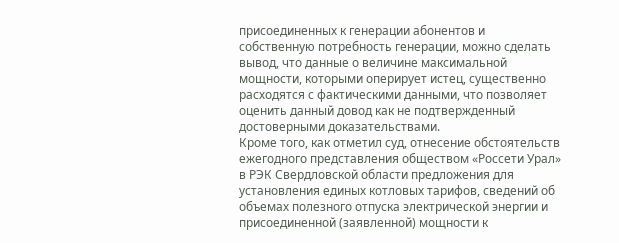присоединенных к генерации абонентов и собственную потребность генерации, можно сделать вывод, что данные о величине максимальной мощности, которыми оперирует истец, существенно расходятся с фактическими данными, что позволяет оценить данный довод как не подтвержденный достоверными доказательствами.
Кроме того, как отметил суд, отнесение обстоятельств ежегодного представления обществом «Россети Урал» в РЭК Свердловской области предложения для установления единых котловых тарифов, сведений об объемах полезного отпуска электрической энергии и присоединенной (заявленной) мощности к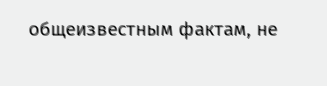общеизвестным фактам, не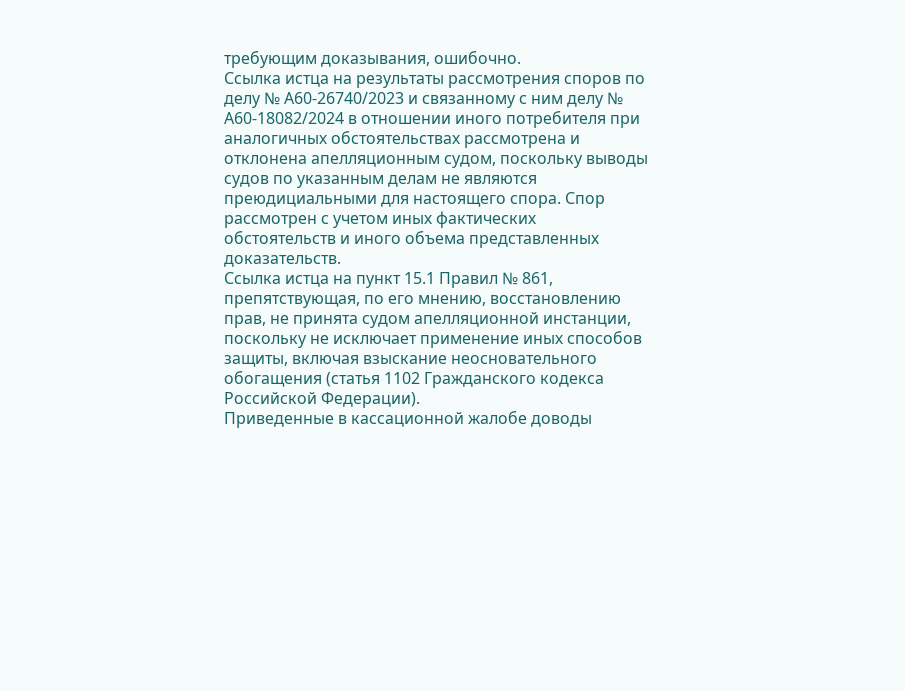требующим доказывания, ошибочно.
Ссылка истца на результаты рассмотрения споров по делу № А60-26740/2023 и связанному с ним делу № А60-18082/2024 в отношении иного потребителя при аналогичных обстоятельствах рассмотрена и отклонена апелляционным судом, поскольку выводы судов по указанным делам не являются преюдициальными для настоящего спора. Спор рассмотрен с учетом иных фактических обстоятельств и иного объема представленных доказательств.
Ссылка истца на пункт 15.1 Правил № 861, препятствующая, по его мнению, восстановлению прав, не принята судом апелляционной инстанции, поскольку не исключает применение иных способов защиты, включая взыскание неосновательного обогащения (статья 1102 Гражданского кодекса Российской Федерации).
Приведенные в кассационной жалобе доводы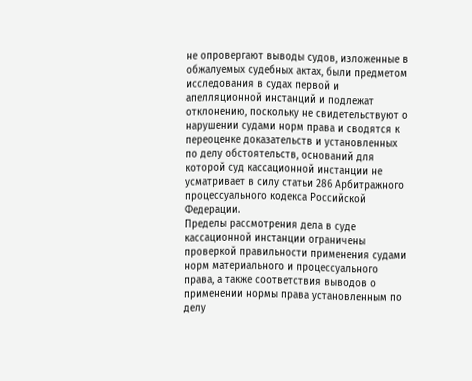не опровергают выводы судов, изложенные в обжалуемых судебных актах, были предметом исследования в судах первой и апелляционной инстанций и подлежат отклонению, поскольку не свидетельствуют о нарушении судами норм права и сводятся к переоценке доказательств и установленных по делу обстоятельств, оснований для которой суд кассационной инстанции не усматривает в силу статьи 286 Арбитражного процессуального кодекса Российской Федерации.
Пределы рассмотрения дела в суде кассационной инстанции ограничены проверкой правильности применения судами норм материального и процессуального права, а также соответствия выводов о применении нормы права установленным по делу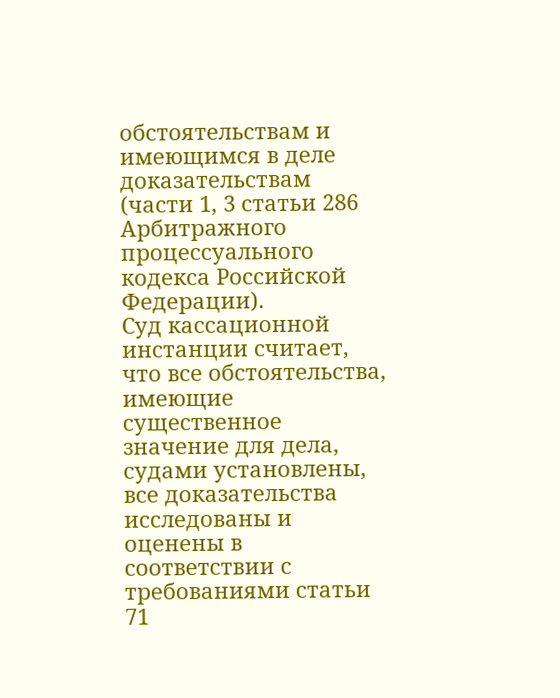обстоятельствам и имеющимся в деле доказательствам (части 1, 3 статьи 286 Арбитражного процессуального кодекса Российской Федерации).
Суд кассационной инстанции считает, что все обстоятельства, имеющие существенное значение для дела, судами установлены, все доказательства исследованы и оценены в соответствии с требованиями статьи 71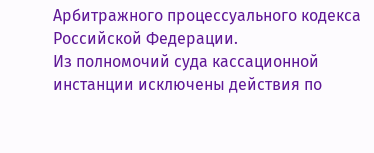Арбитражного процессуального кодекса Российской Федерации.
Из полномочий суда кассационной инстанции исключены действия по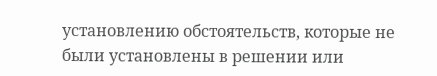установлению обстоятельств, которые не были установлены в решении или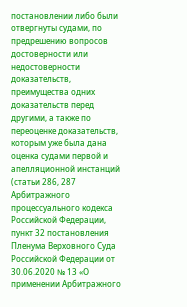постановлении либо были отвергнуты судами, по предрешению вопросов достоверности или недостоверности доказательств, преимущества одних доказательств перед другими, а также по переоценке доказательств, которым уже была дана оценка судами первой и апелляционной инстанций (статьи 286, 287 Арбитражного процессуального кодекса Российской Федерации, пункт 32 постановления Пленума Верховного Суда Российской Федерации от 30.06.2020 № 13 «О применении Арбитражного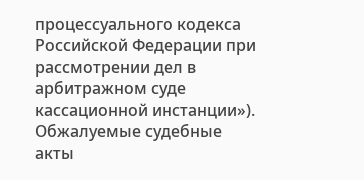процессуального кодекса Российской Федерации при рассмотрении дел в арбитражном суде кассационной инстанции»).
Обжалуемые судебные акты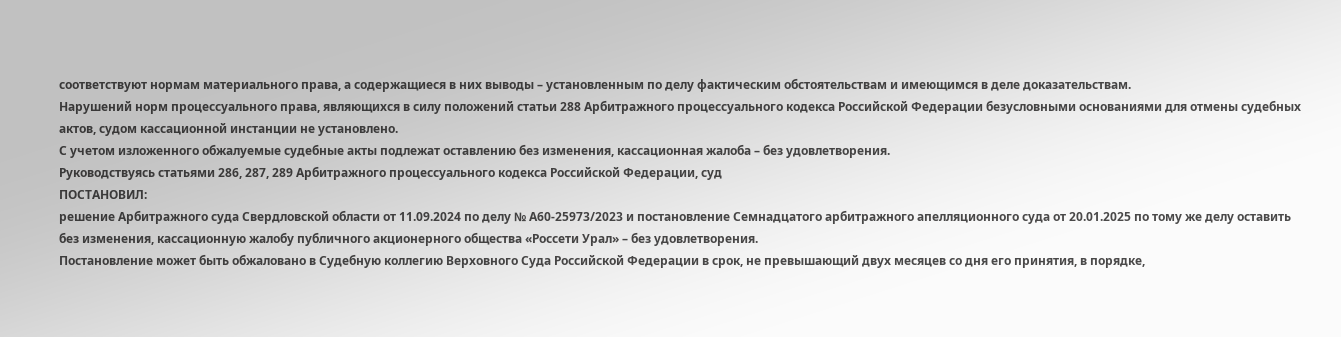соответствуют нормам материального права, а содержащиеся в них выводы – установленным по делу фактическим обстоятельствам и имеющимся в деле доказательствам.
Нарушений норм процессуального права, являющихся в силу положений статьи 288 Арбитражного процессуального кодекса Российской Федерации безусловными основаниями для отмены судебных актов, судом кассационной инстанции не установлено.
С учетом изложенного обжалуемые судебные акты подлежат оставлению без изменения, кассационная жалоба – без удовлетворения.
Руководствуясь статьями 286, 287, 289 Арбитражного процессуального кодекса Российской Федерации, суд
ПОСТАНОВИЛ:
решение Арбитражного суда Свердловской области от 11.09.2024 по делу № А60-25973/2023 и постановление Семнадцатого арбитражного апелляционного суда от 20.01.2025 по тому же делу оставить без изменения, кассационную жалобу публичного акционерного общества «Россети Урал» – без удовлетворения.
Постановление может быть обжаловано в Судебную коллегию Верховного Суда Российской Федерации в срок, не превышающий двух месяцев со дня его принятия, в порядке,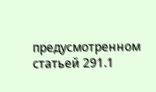предусмотренном статьей 291.1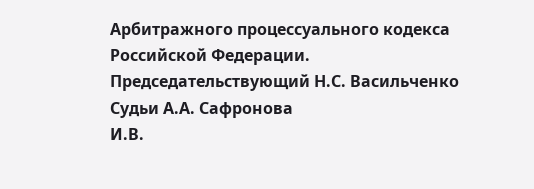Арбитражного процессуального кодекса Российской Федерации.
Председательствующий Н.С. Васильченко
Судьи А.А. Сафронова
И.В.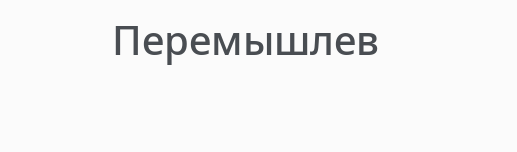Перемышлев